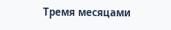Тремя месяцами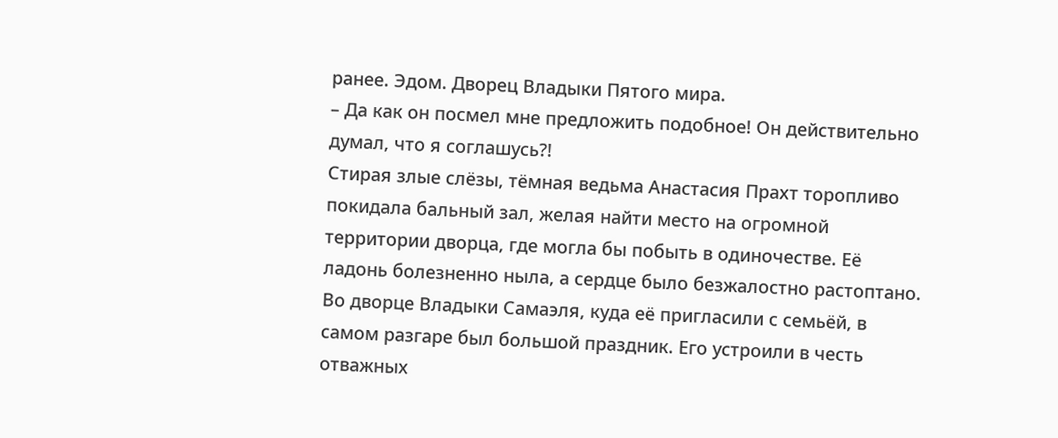ранее. Эдом. Дворец Владыки Пятого мира.
– Да как он посмел мне предложить подобное! Он действительно думал, что я соглашусь?!
Стирая злые слёзы, тёмная ведьма Анастасия Прахт торопливо покидала бальный зал, желая найти место на огромной территории дворца, где могла бы побыть в одиночестве. Её ладонь болезненно ныла, а сердце было безжалостно растоптано.
Во дворце Владыки Самаэля, куда её пригласили с семьёй, в самом разгаре был большой праздник. Его устроили в честь отважных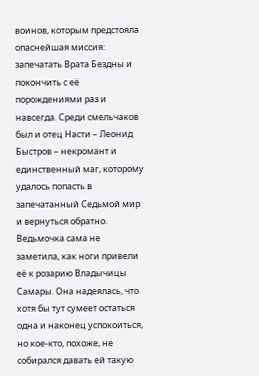воинов, которым предстояла опаснейшая миссия: запечатать Врата Бездны и покончить с её порождениями раз и навсегда. Среди смельчаков был и отец Насти – Леонид Быстров – некромант и единственный маг, которому удалось попасть в запечатанный Седьмой мир и вернуться обратно.
Ведьмочка сама не заметила, как ноги привели её к розарию Владычицы Самары. Она надеялась, что хотя бы тут сумеет остаться одна и наконец успокоиться, но кое-кто, похоже, не собирался давать ей такую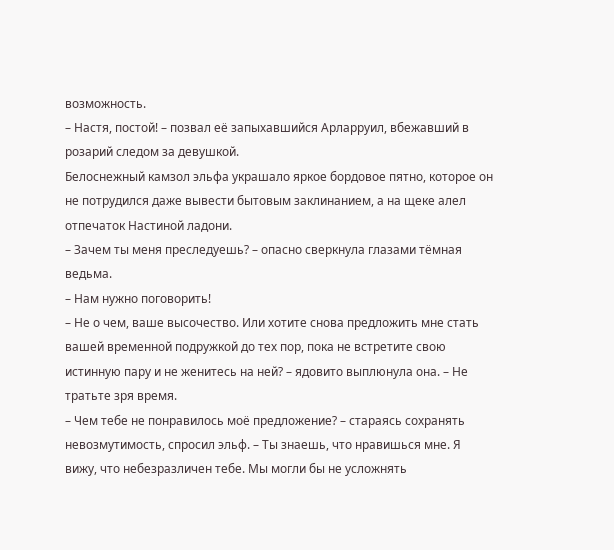возможность.
– Настя, постой! – позвал её запыхавшийся Арларруил, вбежавший в розарий следом за девушкой.
Белоснежный камзол эльфа украшало яркое бордовое пятно, которое он не потрудился даже вывести бытовым заклинанием, а на щеке алел отпечаток Настиной ладони.
– Зачем ты меня преследуешь? – опасно сверкнула глазами тёмная ведьма.
– Нам нужно поговорить!
– Не о чем, ваше высочество. Или хотите снова предложить мне стать вашей временной подружкой до тех пор, пока не встретите свою истинную пару и не женитесь на ней? – ядовито выплюнула она. – Не тратьте зря время.
– Чем тебе не понравилось моё предложение? – стараясь сохранять невозмутимость, спросил эльф. – Ты знаешь, что нравишься мне. Я вижу, что небезразличен тебе. Мы могли бы не усложнять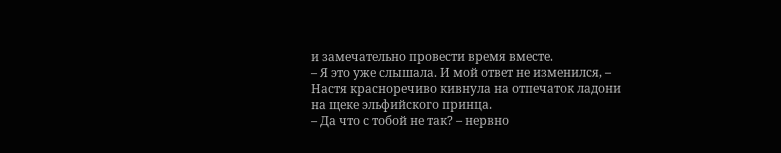и замечательно провести время вместе.
– Я это уже слышала. И мой ответ не изменился, – Настя красноречиво кивнула на отпечаток ладони на щеке эльфийского принца.
– Да что с тобой не так? – нервно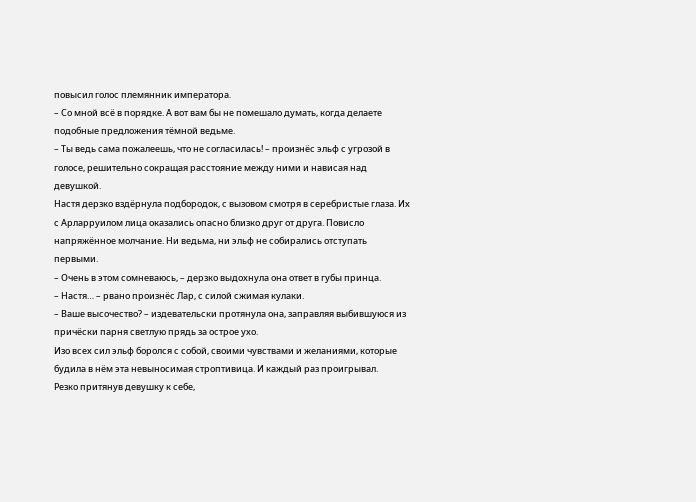повысил голос племянник императора.
– Со мной всё в порядке. А вот вам бы не помешало думать, когда делаете подобные предложения тёмной ведьме.
– Ты ведь сама пожалеешь, что не согласилась! – произнёс эльф с угрозой в голосе, решительно сокращая расстояние между ними и нависая над девушкой.
Настя дерзко вздёрнула подбородок, с вызовом смотря в серебристые глаза. Их с Арларруилом лица оказались опасно близко друг от друга. Повисло напряжённое молчание. Ни ведьма, ни эльф не собирались отступать первыми.
– Очень в этом сомневаюсь, – дерзко выдохнула она ответ в губы принца.
– Настя… – рвано произнёс Лар, с силой сжимая кулаки.
– Ваше высочество? – издевательски протянула она, заправляя выбившуюся из причёски парня светлую прядь за острое ухо.
Изо всех сил эльф боролся с собой, своими чувствами и желаниями, которые будила в нём эта невыносимая строптивица. И каждый раз проигрывал.
Резко притянув девушку к себе,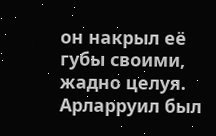он накрыл её губы своими, жадно целуя. Арларруил был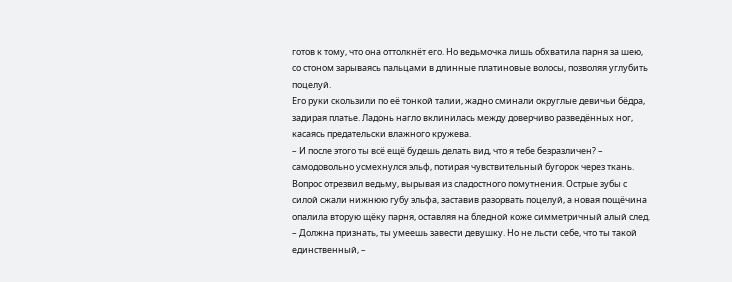готов к тому, что она оттолкнёт его. Но ведьмочка лишь обхватила парня за шею, со стоном зарываясь пальцами в длинные платиновые волосы, позволяя углубить поцелуй.
Его руки скользили по её тонкой талии, жадно сминали округлые девичьи бёдра, задирая платье. Ладонь нагло вклинилась между доверчиво разведённых ног, касаясь предательски влажного кружева.
– И после этого ты всё ещё будешь делать вид, что я тебе безразличен? – самодовольно усмехнулся эльф, потирая чувствительный бугорок через ткань.
Вопрос отрезвил ведьму, вырывая из сладостного помутнения. Острые зубы с силой сжали нижнюю губу эльфа, заставив разорвать поцелуй, а новая пощёчина опалила вторую щёку парня, оставляя на бледной коже симметричный алый след.
– Должна признать, ты умеешь завести девушку. Но не льсти себе, что ты такой единственный, –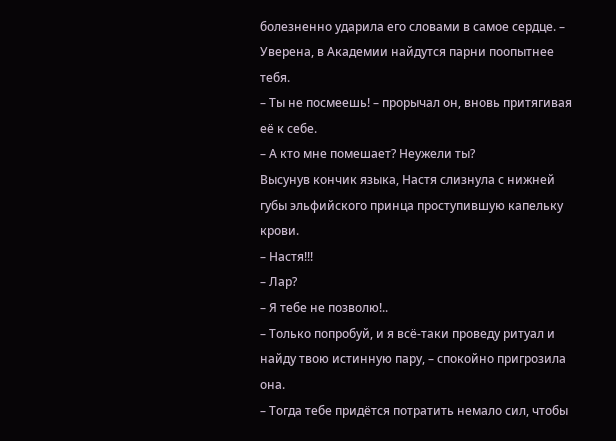болезненно ударила его словами в самое сердце. – Уверена, в Академии найдутся парни поопытнее тебя.
– Ты не посмеешь! – прорычал он, вновь притягивая её к себе.
– А кто мне помешает? Неужели ты?
Высунув кончик языка, Настя слизнула с нижней губы эльфийского принца проступившую капельку крови.
– Настя!!!
– Лар?
– Я тебе не позволю!..
– Только попробуй, и я всё-таки проведу ритуал и найду твою истинную пару, – спокойно пригрозила она.
– Тогда тебе придётся потратить немало сил, чтобы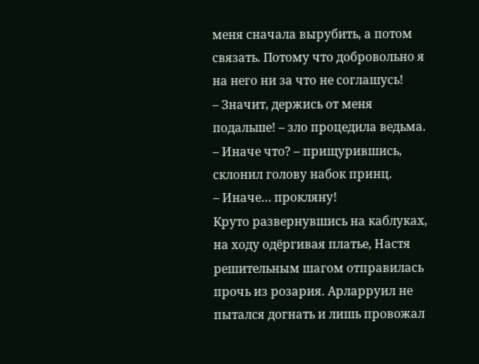меня сначала вырубить, а потом связать. Потому что добровольно я на него ни за что не соглашусь!
– Значит, держись от меня подальше! – зло процедила ведьма.
– Иначе что? – прищурившись, склонил голову набок принц.
– Иначе… прокляну!
Круто развернувшись на каблуках, на ходу одёргивая платье, Настя решительным шагом отправилась прочь из розария. Арларруил не пытался догнать и лишь провожал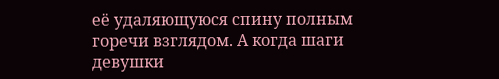её удаляющуюся спину полным горечи взглядом. А когда шаги девушки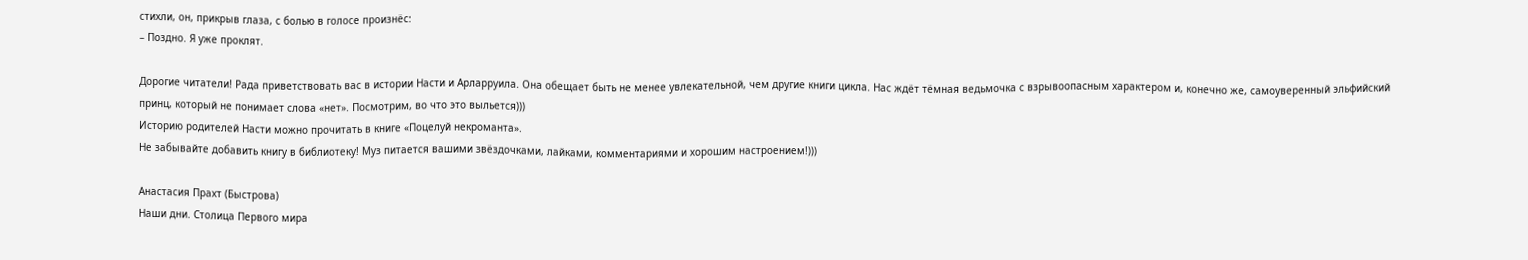стихли, он, прикрыв глаза, с болью в голосе произнёс:
– Поздно. Я уже проклят.

Дорогие читатели! Рада приветствовать вас в истории Насти и Арларруила. Она обещает быть не менее увлекательной, чем другие книги цикла. Нас ждёт тёмная ведьмочка с взрывоопасным характером и, конечно же, самоуверенный эльфийский принц, который не понимает слова «нет». Посмотрим, во что это выльется)))
Историю родителей Насти можно прочитать в книге «Поцелуй некроманта».
Не забывайте добавить книгу в библиотеку! Муз питается вашими звёздочками, лайками, комментариями и хорошим настроением!)))

Анастасия Прахт (Быстрова)
Наши дни. Столица Первого мира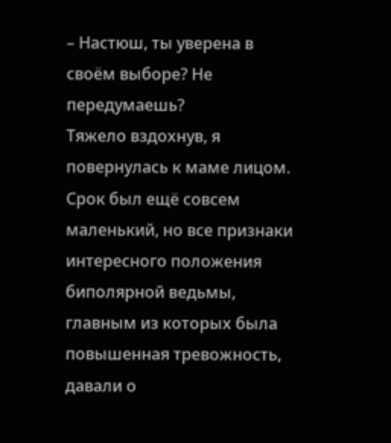– Настюш, ты уверена в своём выборе? Не передумаешь?
Тяжело вздохнув, я повернулась к маме лицом. Срок был ещё совсем маленький, но все признаки интересного положения биполярной ведьмы, главным из которых была повышенная тревожность, давали о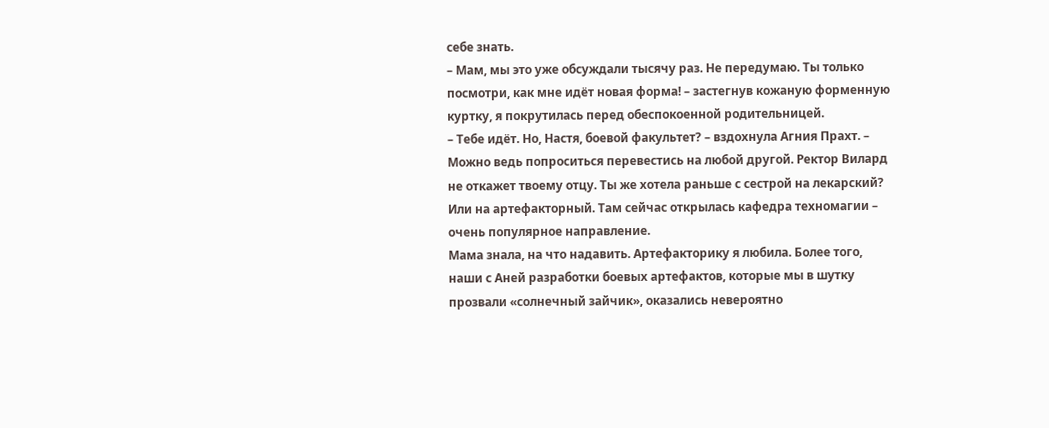себе знать.
– Мам, мы это уже обсуждали тысячу раз. Не передумаю. Ты только посмотри, как мне идёт новая форма! – застегнув кожаную форменную куртку, я покрутилась перед обеспокоенной родительницей.
– Тебе идёт. Но, Настя, боевой факультет? – вздохнула Агния Прахт. – Можно ведь попроситься перевестись на любой другой. Ректор Вилард не откажет твоему отцу. Ты же хотела раньше с сестрой на лекарский? Или на артефакторный. Там сейчас открылась кафедра техномагии – очень популярное направление.
Мама знала, на что надавить. Артефакторику я любила. Более того, наши с Аней разработки боевых артефактов, которые мы в шутку прозвали «солнечный зайчик», оказались невероятно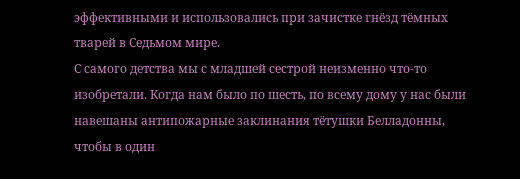эффективными и использовались при зачистке гнёзд тёмных тварей в Седьмом мире.
С самого детства мы с младшей сестрой неизменно что-то изобретали. Когда нам было по шесть, по всему дому у нас были навешаны антипожарные заклинания тётушки Белладонны, чтобы в один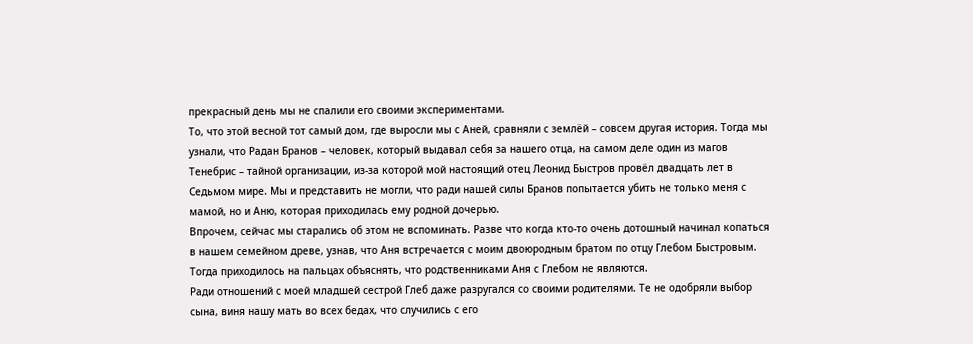прекрасный день мы не спалили его своими экспериментами.
То, что этой весной тот самый дом, где выросли мы с Аней, сравняли с землёй – совсем другая история. Тогда мы узнали, что Радан Бранов – человек, который выдавал себя за нашего отца, на самом деле один из магов Тенебрис – тайной организации, из-за которой мой настоящий отец Леонид Быстров провёл двадцать лет в Седьмом мире. Мы и представить не могли, что ради нашей силы Бранов попытается убить не только меня с мамой, но и Аню, которая приходилась ему родной дочерью.
Впрочем, сейчас мы старались об этом не вспоминать. Разве что когда кто-то очень дотошный начинал копаться в нашем семейном древе, узнав, что Аня встречается с моим двоюродным братом по отцу Глебом Быстровым. Тогда приходилось на пальцах объяснять, что родственниками Аня с Глебом не являются.
Ради отношений с моей младшей сестрой Глеб даже разругался со своими родителями. Те не одобряли выбор сына, виня нашу мать во всех бедах, что случились с его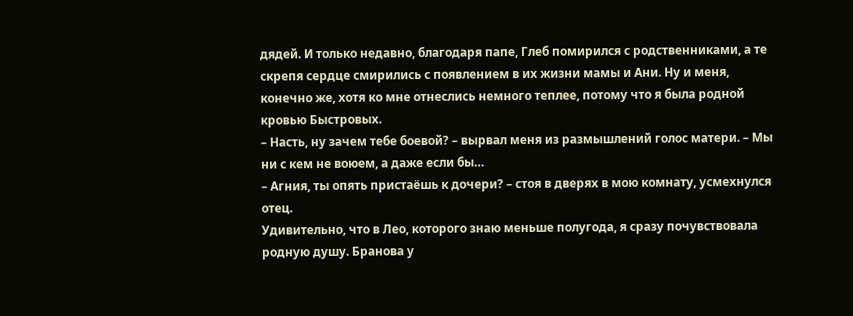дядей. И только недавно, благодаря папе, Глеб помирился с родственниками, а те скрепя сердце смирились с появлением в их жизни мамы и Ани. Ну и меня, конечно же, хотя ко мне отнеслись немного теплее, потому что я была родной кровью Быстровых.
– Насть, ну зачем тебе боевой? – вырвал меня из размышлений голос матери. – Мы ни с кем не воюем, а даже если бы…
– Агния, ты опять пристаёшь к дочери? – стоя в дверях в мою комнату, усмехнулся отец.
Удивительно, что в Лео, которого знаю меньше полугода, я сразу почувствовала родную душу. Бранова у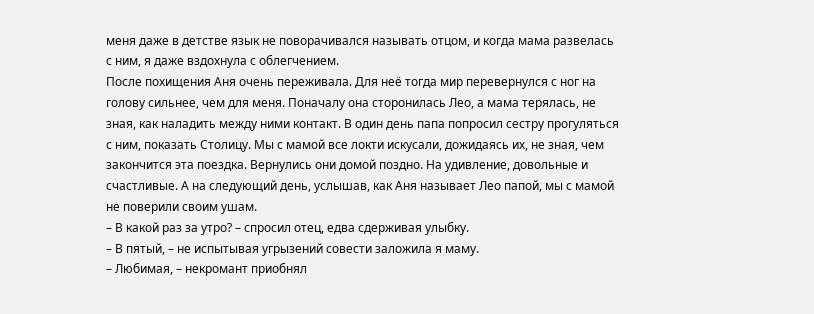меня даже в детстве язык не поворачивался называть отцом, и когда мама развелась с ним, я даже вздохнула с облегчением.
После похищения Аня очень переживала. Для неё тогда мир перевернулся с ног на голову сильнее, чем для меня. Поначалу она сторонилась Лео, а мама терялась, не зная, как наладить между ними контакт. В один день папа попросил сестру прогуляться с ним, показать Столицу. Мы с мамой все локти искусали, дожидаясь их, не зная, чем закончится эта поездка. Вернулись они домой поздно. На удивление, довольные и счастливые. А на следующий день, услышав, как Аня называет Лео папой, мы с мамой не поверили своим ушам.
– В какой раз за утро? – спросил отец, едва сдерживая улыбку.
– В пятый, – не испытывая угрызений совести заложила я маму.
– Любимая, – некромант приобнял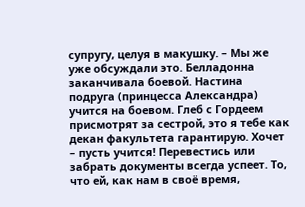супругу, целуя в макушку. – Мы же уже обсуждали это. Белладонна заканчивала боевой. Настина подруга (принцесса Александра) учится на боевом. Глеб с Гордеем присмотрят за сестрой, это я тебе как декан факультета гарантирую. Хочет – пусть учится! Перевестись или забрать документы всегда успеет. То, что ей, как нам в своё время,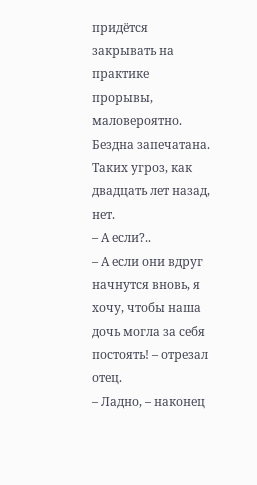придётся закрывать на практике прорывы, маловероятно. Бездна запечатана. Таких угроз, как двадцать лет назад, нет.
– А если?..
– А если они вдруг начнутся вновь, я хочу, чтобы наша дочь могла за себя постоять! – отрезал отец.
– Ладно, – наконец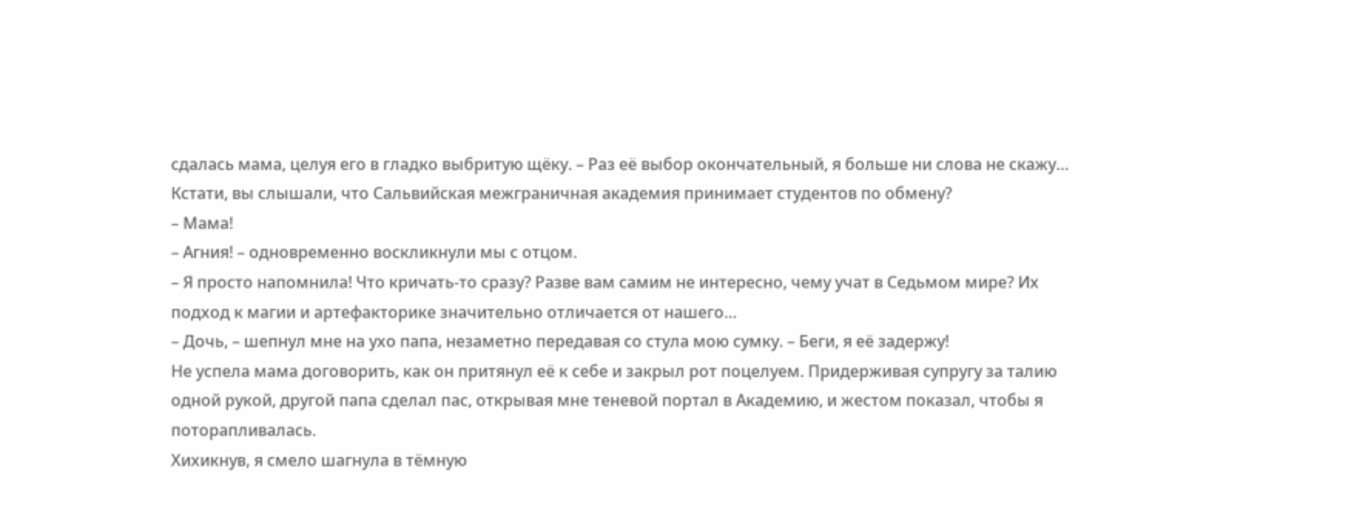сдалась мама, целуя его в гладко выбритую щёку. – Раз её выбор окончательный, я больше ни слова не скажу… Кстати, вы слышали, что Сальвийская межграничная академия принимает студентов по обмену?
– Мама!
– Агния! – одновременно воскликнули мы с отцом.
– Я просто напомнила! Что кричать-то сразу? Разве вам самим не интересно, чему учат в Седьмом мире? Их подход к магии и артефакторике значительно отличается от нашего…
– Дочь, – шепнул мне на ухо папа, незаметно передавая со стула мою сумку. – Беги, я её задержу!
Не успела мама договорить, как он притянул её к себе и закрыл рот поцелуем. Придерживая супругу за талию одной рукой, другой папа сделал пас, открывая мне теневой портал в Академию, и жестом показал, чтобы я поторапливалась.
Хихикнув, я смело шагнула в тёмную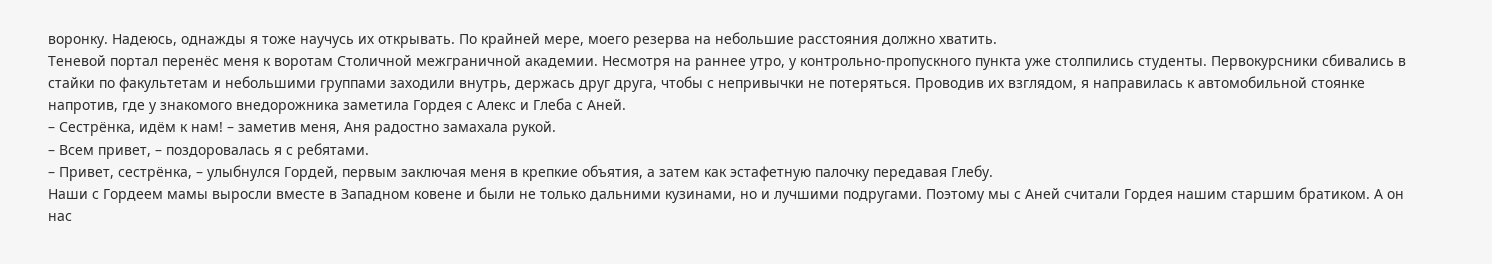воронку. Надеюсь, однажды я тоже научусь их открывать. По крайней мере, моего резерва на небольшие расстояния должно хватить.
Теневой портал перенёс меня к воротам Столичной межграничной академии. Несмотря на раннее утро, у контрольно-пропускного пункта уже столпились студенты. Первокурсники сбивались в стайки по факультетам и небольшими группами заходили внутрь, держась друг друга, чтобы с непривычки не потеряться. Проводив их взглядом, я направилась к автомобильной стоянке напротив, где у знакомого внедорожника заметила Гордея с Алекс и Глеба с Аней.
– Сестрёнка, идём к нам! – заметив меня, Аня радостно замахала рукой.
– Всем привет, – поздоровалась я с ребятами.
– Привет, сестрёнка, – улыбнулся Гордей, первым заключая меня в крепкие объятия, а затем как эстафетную палочку передавая Глебу.
Наши с Гордеем мамы выросли вместе в Западном ковене и были не только дальними кузинами, но и лучшими подругами. Поэтому мы с Аней считали Гордея нашим старшим братиком. А он нас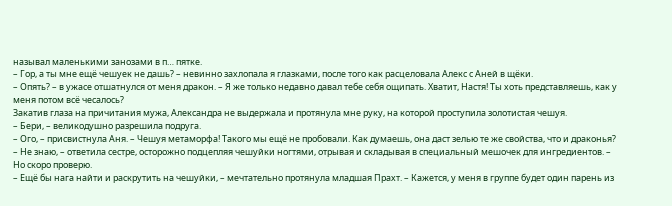называл маленькими занозами в п… пятке.
– Гор, а ты мне ещё чешуек не дашь? – невинно захлопала я глазками, после того как расцеловала Алекс с Аней в щёки.
– Опять? – в ужасе отшатнулся от меня дракон. – Я же только недавно давал тебе себя ощипать. Хватит, Настя! Ты хоть представляешь, как у меня потом всё чесалось?
Закатив глаза на причитания мужа, Александра не выдержала и протянула мне руку, на которой проступила золотистая чешуя.
– Бери, – великодушно разрешила подруга.
– Ого, – присвистнула Аня. – Чешуя метаморфа! Такого мы ещё не пробовали. Как думаешь, она даст зелью те же свойства, что и драконья?
– Не знаю, – ответила сестре, осторожно подцепляя чешуйки ногтями, отрывая и складывая в специальный мешочек для ингредиентов. – Но скоро проверю.
– Ещё бы нага найти и раскрутить на чешуйки, – мечтательно протянула младшая Прахт. – Кажется, у меня в группе будет один парень из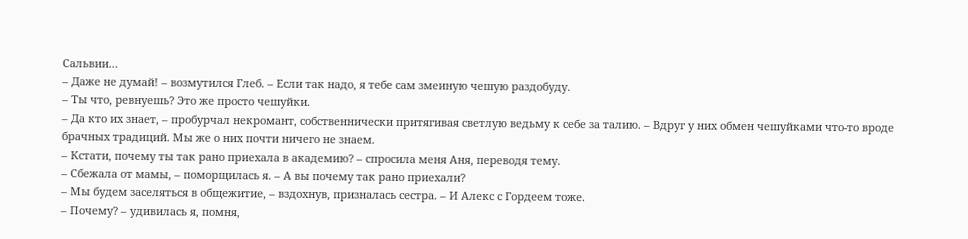Сальвии…
– Даже не думай! – возмутился Глеб. – Если так надо, я тебе сам змеиную чешую раздобуду.
– Ты что, ревнуешь? Это же просто чешуйки.
– Да кто их знает, – пробурчал некромант, собственнически притягивая светлую ведьму к себе за талию. – Вдруг у них обмен чешуйками что-то вроде брачных традиций. Мы же о них почти ничего не знаем.
– Кстати, почему ты так рано приехала в академию? – спросила меня Аня, переводя тему.
– Сбежала от мамы, – поморщилась я. – А вы почему так рано приехали?
– Мы будем заселяться в общежитие, – вздохнув, призналась сестра. – И Алекс с Гордеем тоже.
– Почему? – удивилась я, помня,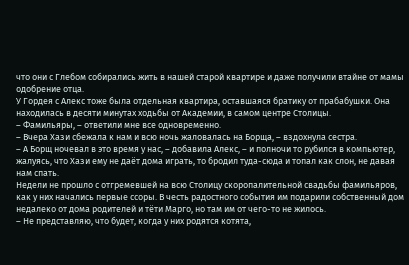что они с Глебом собирались жить в нашей старой квартире и даже получили втайне от мамы одобрение отца.
У Гордея с Алекс тоже была отдельная квартира, оставшаяся братику от прабабушки. Она находилась в десяти минутах ходьбы от Академии, в самом центре Столицы.
– Фамильяры, – ответили мне все одновременно.
– Вчера Хази сбежала к нам и всю ночь жаловалась на Борща, – вздохнула сестра.
– А Борщ ночевал в это время у нас, – добавила Алекс, – и полночи то рубился в компьютер, жалуясь, что Хази ему не даёт дома играть, то бродил туда-сюда и топал как слон, не давая нам спать.
Недели не прошло с отгремевшей на всю Столицу скоропалительной свадьбы фамильяров, как у них начались первые ссоры. В честь радостного события им подарили собственный дом недалеко от дома родителей и тёти Марго, но там им от чего-то не жилось.
– Не представляю, что будет, когда у них родятся котята,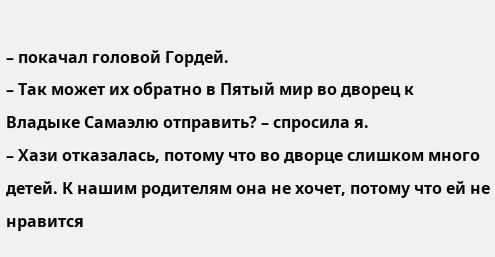– покачал головой Гордей.
– Так может их обратно в Пятый мир во дворец к Владыке Самаэлю отправить? – спросила я.
– Хази отказалась, потому что во дворце слишком много детей. К нашим родителям она не хочет, потому что ей не нравится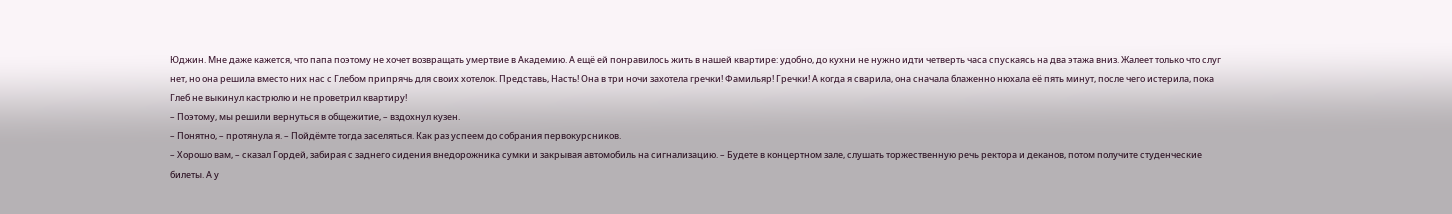Юджин. Мне даже кажется, что папа поэтому не хочет возвращать умертвие в Академию. А ещё ей понравилось жить в нашей квартире: удобно, до кухни не нужно идти четверть часа спускаясь на два этажа вниз. Жалеет только что слуг нет, но она решила вместо них нас с Глебом припрячь для своих хотелок. Представь, Насть! Она в три ночи захотела гречки! Фамильяр! Гречки! А когда я сварила, она сначала блаженно нюхала её пять минут, после чего истерила, пока Глеб не выкинул кастрюлю и не проветрил квартиру!
– Поэтому, мы решили вернуться в общежитие, – вздохнул кузен.
– Понятно, – протянула я. – Пойдёмте тогда заселяться. Как раз успеем до собрания первокурсников.
– Хорошо вам, – сказал Гордей, забирая с заднего сидения внедорожника сумки и закрывая автомобиль на сигнализацию. – Будете в концертном зале, слушать торжественную речь ректора и деканов, потом получите студенческие билеты. А у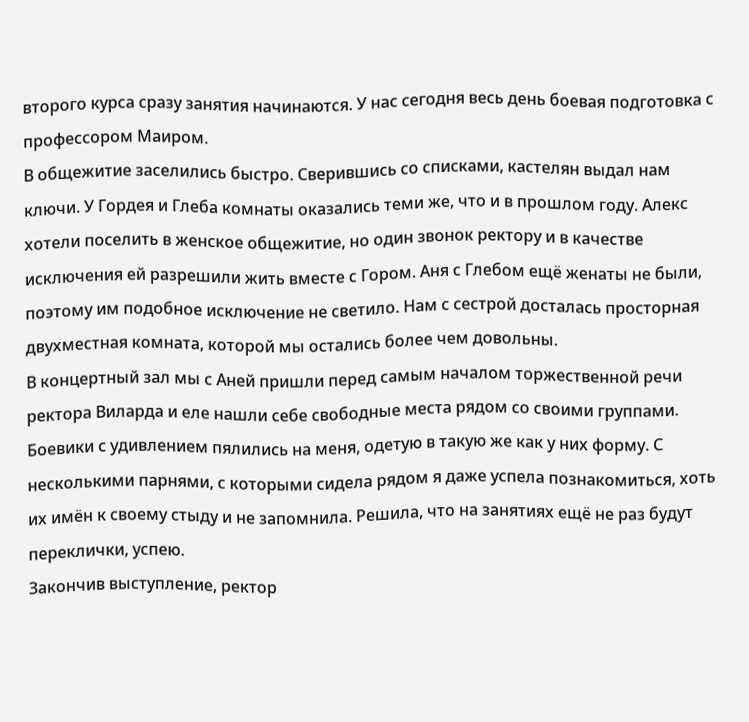второго курса сразу занятия начинаются. У нас сегодня весь день боевая подготовка с профессором Маиром.
В общежитие заселились быстро. Сверившись со списками, кастелян выдал нам ключи. У Гордея и Глеба комнаты оказались теми же, что и в прошлом году. Алекс хотели поселить в женское общежитие, но один звонок ректору и в качестве исключения ей разрешили жить вместе с Гором. Аня с Глебом ещё женаты не были, поэтому им подобное исключение не светило. Нам с сестрой досталась просторная двухместная комната, которой мы остались более чем довольны.
В концертный зал мы с Аней пришли перед самым началом торжественной речи ректора Виларда и еле нашли себе свободные места рядом со своими группами. Боевики с удивлением пялились на меня, одетую в такую же как у них форму. С несколькими парнями, с которыми сидела рядом я даже успела познакомиться, хоть их имён к своему стыду и не запомнила. Решила, что на занятиях ещё не раз будут переклички, успею.
Закончив выступление, ректор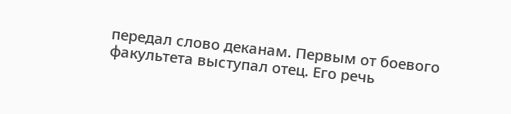передал слово деканам. Первым от боевого факультета выступал отец. Его речь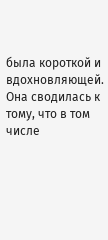была короткой и вдохновляющей. Она сводилась к тому, что в том числе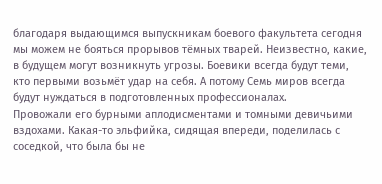благодаря выдающимся выпускникам боевого факультета сегодня мы можем не бояться прорывов тёмных тварей. Неизвестно, какие, в будущем могут возникнуть угрозы. Боевики всегда будут теми, кто первыми возьмёт удар на себя. А потому Семь миров всегда будут нуждаться в подготовленных профессионалах.
Провожали его бурными аплодисментами и томными девичьими вздохами. Какая-то эльфийка, сидящая впереди, поделилась с соседкой, что была бы не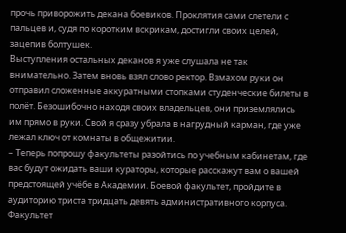прочь приворожить декана боевиков. Проклятия сами слетели с пальцев и, судя по коротким вскрикам, достигли своих целей, зацепив болтушек.
Выступления остальных деканов я уже слушала не так внимательно. Затем вновь взял слово ректор. Взмахом руки он отправил сложенные аккуратными стопками студенческие билеты в полёт. Безошибочно находя своих владельцев, они приземлялись им прямо в руки. Свой я сразу убрала в нагрудный карман, где уже лежал ключ от комнаты в общежитии.
– Теперь попрошу факультеты разойтись по учебным кабинетам, где вас будут ожидать ваши кураторы, которые расскажут вам о вашей предстоящей учёбе в Академии. Боевой факультет, пройдите в аудиторию триста тридцать девять административного корпуса. Факультет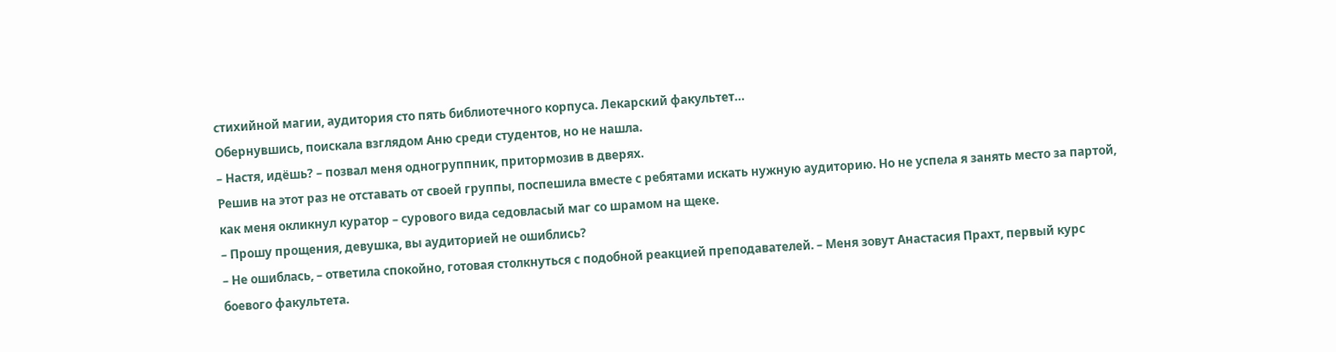стихийной магии, аудитория сто пять библиотечного корпуса. Лекарский факультет…
Обернувшись, поискала взглядом Аню среди студентов, но не нашла.
– Настя, идёшь? – позвал меня одногруппник, притормозив в дверях.
Решив на этот раз не отставать от своей группы, поспешила вместе с ребятами искать нужную аудиторию. Но не успела я занять место за партой, как меня окликнул куратор – сурового вида седовласый маг со шрамом на щеке.
– Прошу прощения, девушка, вы аудиторией не ошиблись?
– Не ошиблась, – ответила спокойно, готовая столкнуться с подобной реакцией преподавателей. – Меня зовут Анастасия Прахт, первый курс боевого факультета.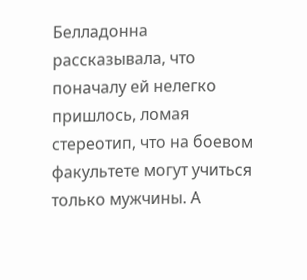Белладонна рассказывала, что поначалу ей нелегко пришлось, ломая стереотип, что на боевом факультете могут учиться только мужчины. А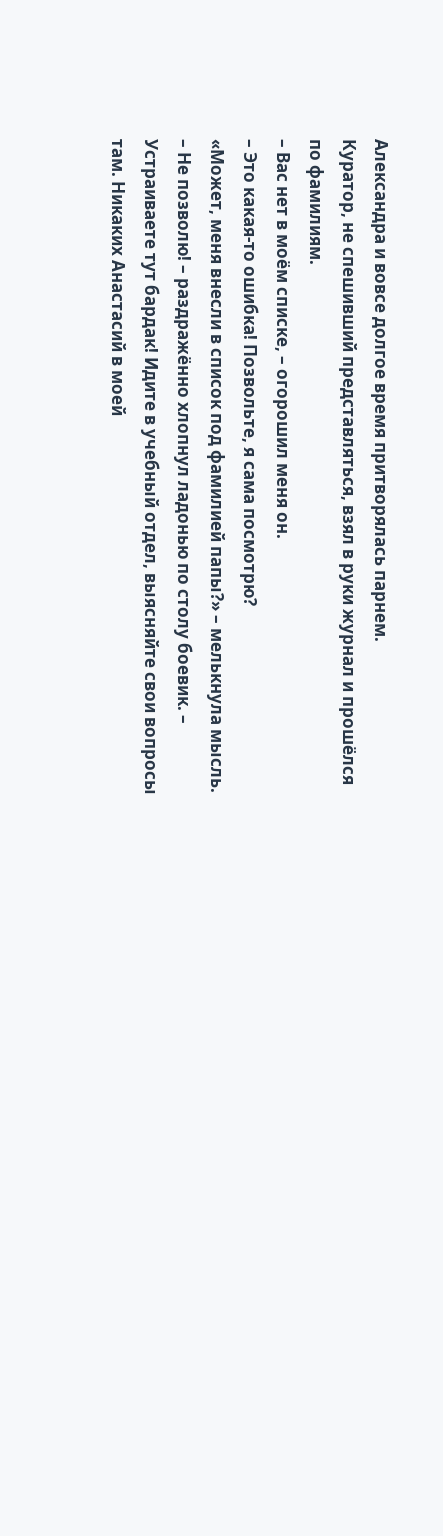Александра и вовсе долгое время притворялась парнем.
Куратор, не спешивший представляться, взял в руки журнал и прошёлся по фамилиям.
– Вас нет в моём списке, – огорошил меня он.
– Это какая-то ошибка! Позвольте, я сама посмотрю?
«Может, меня внесли в список под фамилией папы?» – мелькнула мысль.
– Не позволю! – раздражённо хлопнул ладонью по столу боевик. – Устраиваете тут бардак! Идите в учебный отдел, выясняйте свои вопросы там. Никаких Анастасий в моей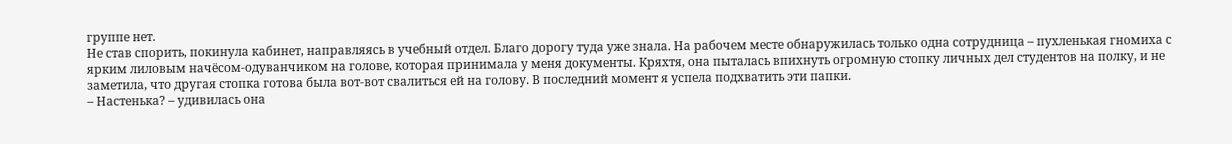группе нет.
Не став спорить, покинула кабинет, направляясь в учебный отдел. Благо дорогу туда уже знала. На рабочем месте обнаружилась только одна сотрудница – пухленькая гномиха с ярким лиловым начёсом-одуванчиком на голове, которая принимала у меня документы. Кряхтя, она пыталась впихнуть огромную стопку личных дел студентов на полку, и не заметила, что другая стопка готова была вот-вот свалиться ей на голову. В последний момент я успела подхватить эти папки.
– Настенька? – удивилась она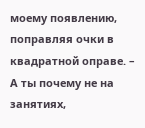моему появлению, поправляя очки в квадратной оправе. – А ты почему не на занятиях,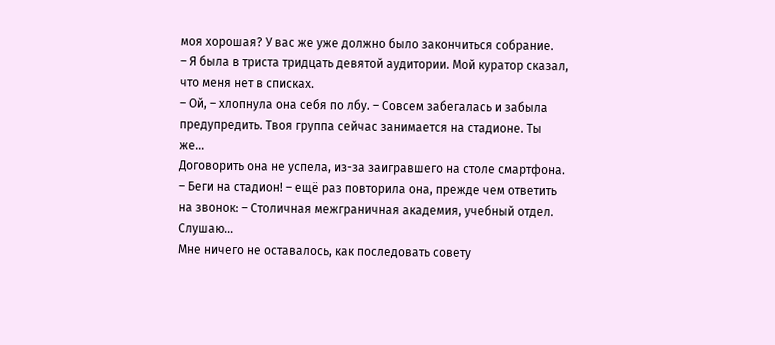моя хорошая? У вас же уже должно было закончиться собрание.
– Я была в триста тридцать девятой аудитории. Мой куратор сказал, что меня нет в списках.
– Ой, – хлопнула она себя по лбу. – Совсем забегалась и забыла предупредить. Твоя группа сейчас занимается на стадионе. Ты же…
Договорить она не успела, из-за заигравшего на столе смартфона.
– Беги на стадион! – ещё раз повторила она, прежде чем ответить на звонок: – Столичная межграничная академия, учебный отдел. Слушаю…
Мне ничего не оставалось, как последовать совету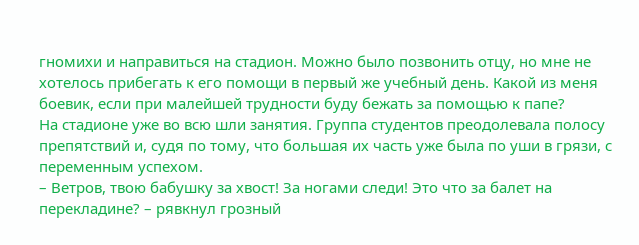гномихи и направиться на стадион. Можно было позвонить отцу, но мне не хотелось прибегать к его помощи в первый же учебный день. Какой из меня боевик, если при малейшей трудности буду бежать за помощью к папе?
На стадионе уже во всю шли занятия. Группа студентов преодолевала полосу препятствий и, судя по тому, что большая их часть уже была по уши в грязи, с переменным успехом.
– Ветров, твою бабушку за хвост! За ногами следи! Это что за балет на перекладине? – рявкнул грозный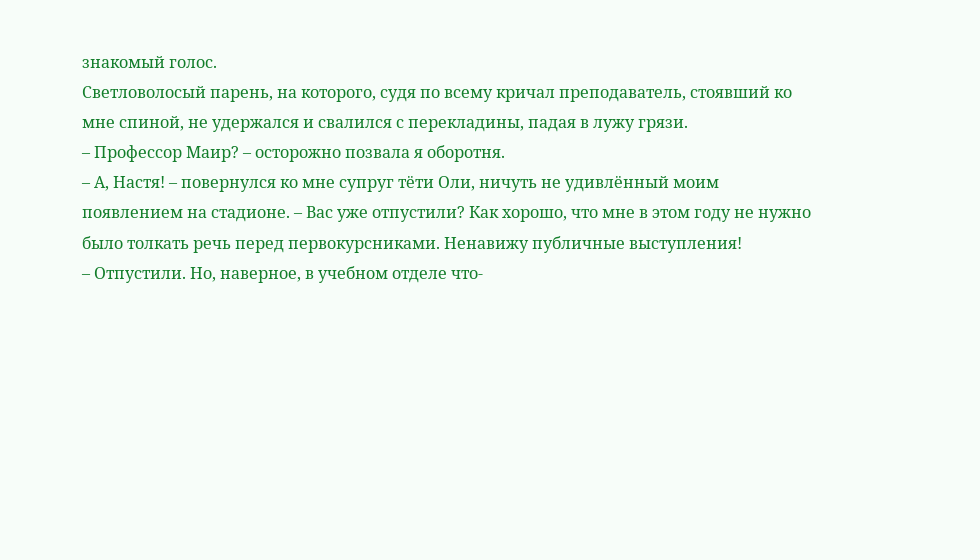знакомый голос.
Светловолосый парень, на которого, судя по всему кричал преподаватель, стоявший ко мне спиной, не удержался и свалился с перекладины, падая в лужу грязи.
– Профессор Маир? – осторожно позвала я оборотня.
– А, Настя! – повернулся ко мне супруг тёти Оли, ничуть не удивлённый моим появлением на стадионе. – Вас уже отпустили? Как хорошо, что мне в этом году не нужно было толкать речь перед первокурсниками. Ненавижу публичные выступления!
– Отпустили. Но, наверное, в учебном отделе что-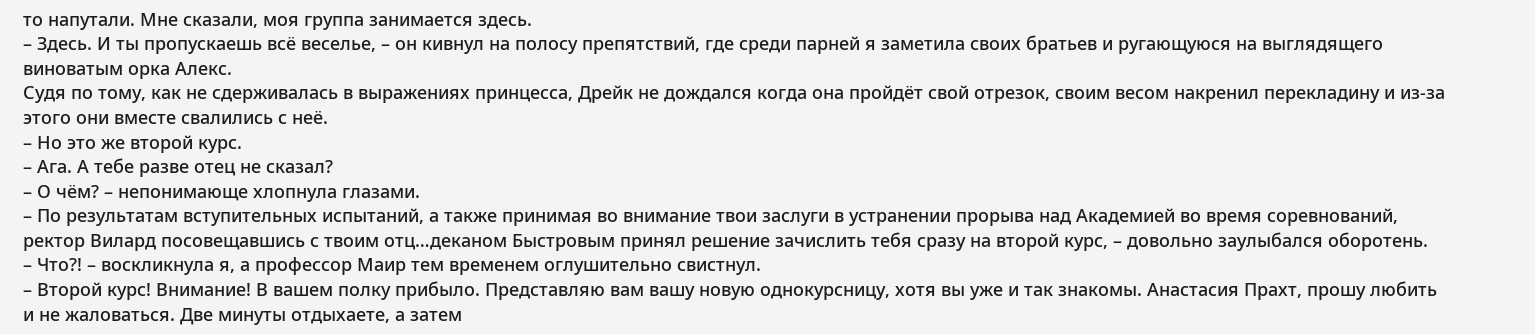то напутали. Мне сказали, моя группа занимается здесь.
– Здесь. И ты пропускаешь всё веселье, – он кивнул на полосу препятствий, где среди парней я заметила своих братьев и ругающуюся на выглядящего виноватым орка Алекс.
Судя по тому, как не сдерживалась в выражениях принцесса, Дрейк не дождался когда она пройдёт свой отрезок, своим весом накренил перекладину и из-за этого они вместе свалились с неё.
– Но это же второй курс.
– Ага. А тебе разве отец не сказал?
– О чём? – непонимающе хлопнула глазами.
– По результатам вступительных испытаний, а также принимая во внимание твои заслуги в устранении прорыва над Академией во время соревнований, ректор Вилард посовещавшись с твоим отц…деканом Быстровым принял решение зачислить тебя сразу на второй курс, – довольно заулыбался оборотень.
– Что?! – воскликнула я, а профессор Маир тем временем оглушительно свистнул.
– Второй курс! Внимание! В вашем полку прибыло. Представляю вам вашу новую однокурсницу, хотя вы уже и так знакомы. Анастасия Прахт, прошу любить и не жаловаться. Две минуты отдыхаете, а затем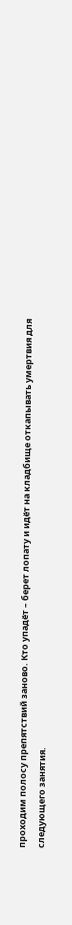проходим полосу препятствий заново. Кто упадёт – берет лопату и идёт на кладбище откапывать умертвия для следующего занятия.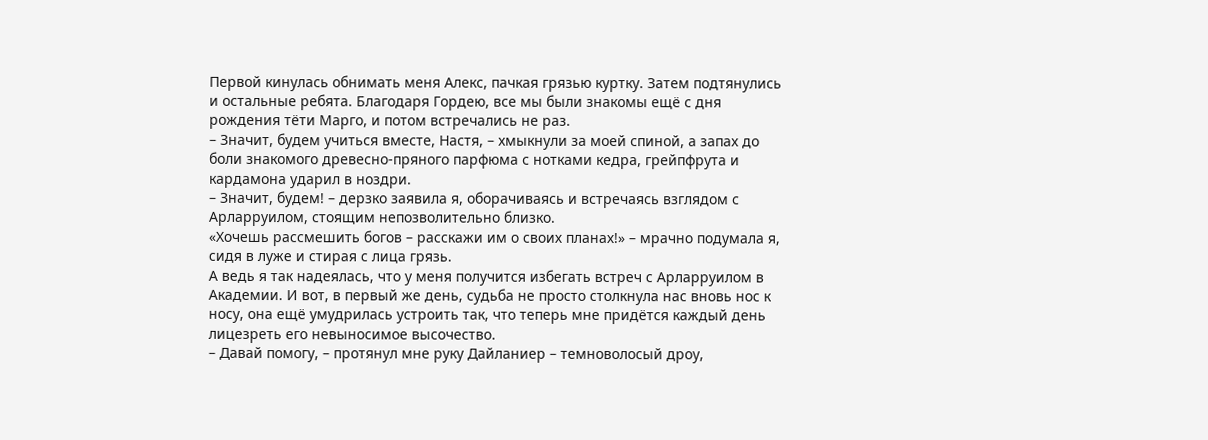Первой кинулась обнимать меня Алекс, пачкая грязью куртку. Затем подтянулись и остальные ребята. Благодаря Гордею, все мы были знакомы ещё с дня рождения тёти Марго, и потом встречались не раз.
– Значит, будем учиться вместе, Настя, – хмыкнули за моей спиной, а запах до боли знакомого древесно-пряного парфюма с нотками кедра, грейпфрута и кардамона ударил в ноздри.
– Значит, будем! – дерзко заявила я, оборачиваясь и встречаясь взглядом с Арларруилом, стоящим непозволительно близко.
«Хочешь рассмешить богов – расскажи им о своих планах!» – мрачно подумала я, сидя в луже и стирая с лица грязь.
А ведь я так надеялась, что у меня получится избегать встреч с Арларруилом в Академии. И вот, в первый же день, судьба не просто столкнула нас вновь нос к носу, она ещё умудрилась устроить так, что теперь мне придётся каждый день лицезреть его невыносимое высочество.
– Давай помогу, – протянул мне руку Дайланиер – темноволосый дроу,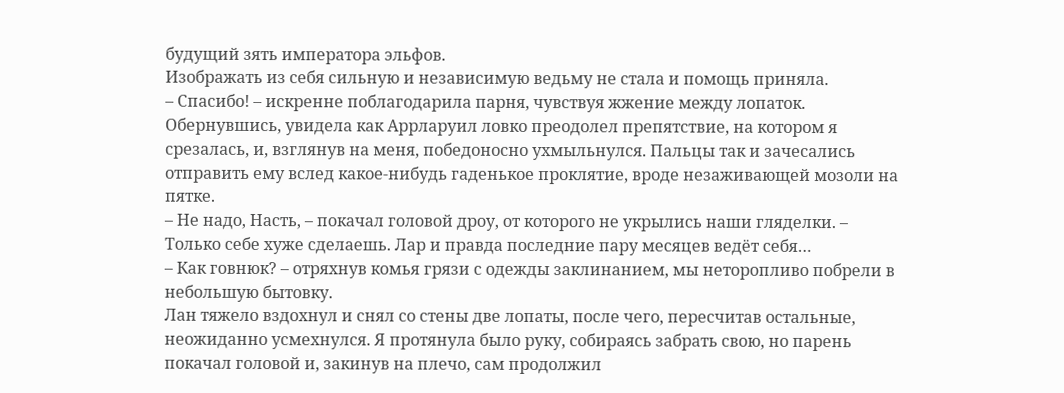будущий зять императора эльфов.
Изображать из себя сильную и независимую ведьму не стала и помощь приняла.
– Спасибо! – искренне поблагодарила парня, чувствуя жжение между лопаток.
Обернувшись, увидела как Аррларуил ловко преодолел препятствие, на котором я срезалась, и, взглянув на меня, победоносно ухмыльнулся. Пальцы так и зачесались отправить ему вслед какое-нибудь гаденькое проклятие, вроде незаживающей мозоли на пятке.
– Не надо, Насть, – покачал головой дроу, от которого не укрылись наши гляделки. – Только себе хуже сделаешь. Лар и правда последние пару месяцев ведёт себя…
– Как говнюк? – отряхнув комья грязи с одежды заклинанием, мы неторопливо побрели в небольшую бытовку.
Лан тяжело вздохнул и снял со стены две лопаты, после чего, пересчитав остальные, неожиданно усмехнулся. Я протянула было руку, собираясь забрать свою, но парень покачал головой и, закинув на плечо, сам продолжил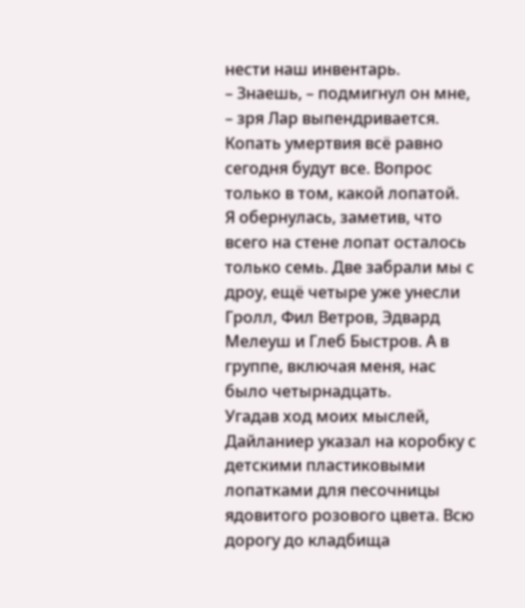нести наш инвентарь.
– Знаешь, – подмигнул он мне, – зря Лар выпендривается. Копать умертвия всё равно сегодня будут все. Вопрос только в том, какой лопатой.
Я обернулась, заметив, что всего на стене лопат осталось только семь. Две забрали мы с дроу, ещё четыре уже унесли Гролл, Фил Ветров, Эдвард Мелеуш и Глеб Быстров. А в группе, включая меня, нас было четырнадцать.
Угадав ход моих мыслей, Дайланиер указал на коробку с детскими пластиковыми лопатками для песочницы ядовитого розового цвета. Всю дорогу до кладбища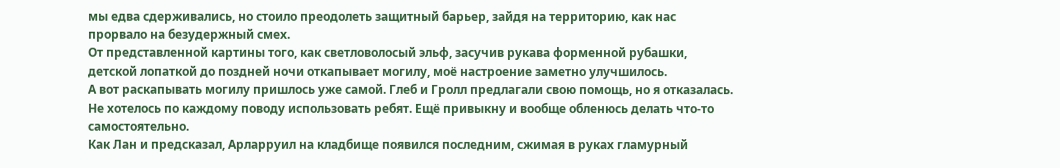мы едва сдерживались, но стоило преодолеть защитный барьер, зайдя на территорию, как нас прорвало на безудержный смех.
От представленной картины того, как светловолосый эльф, засучив рукава форменной рубашки, детской лопаткой до поздней ночи откапывает могилу, моё настроение заметно улучшилось.
А вот раскапывать могилу пришлось уже самой. Глеб и Гролл предлагали свою помощь, но я отказалась. Не хотелось по каждому поводу использовать ребят. Ещё привыкну и вообще обленюсь делать что-то самостоятельно.
Как Лан и предсказал, Арларруил на кладбище появился последним, сжимая в руках гламурный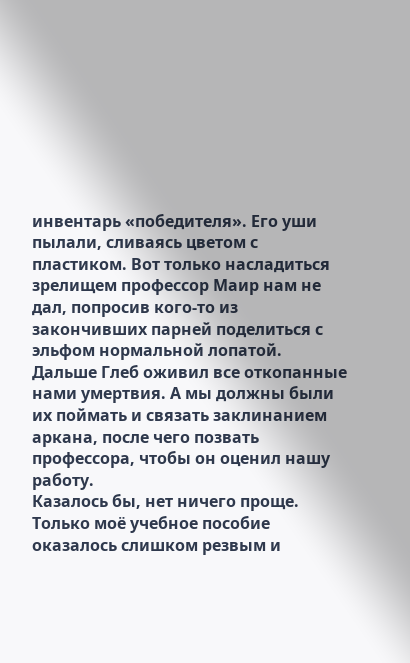инвентарь «победителя». Его уши пылали, сливаясь цветом с пластиком. Вот только насладиться зрелищем профессор Маир нам не дал, попросив кого-то из закончивших парней поделиться с эльфом нормальной лопатой.
Дальше Глеб оживил все откопанные нами умертвия. А мы должны были их поймать и связать заклинанием аркана, после чего позвать профессора, чтобы он оценил нашу работу.
Казалось бы, нет ничего проще. Только моё учебное пособие оказалось слишком резвым и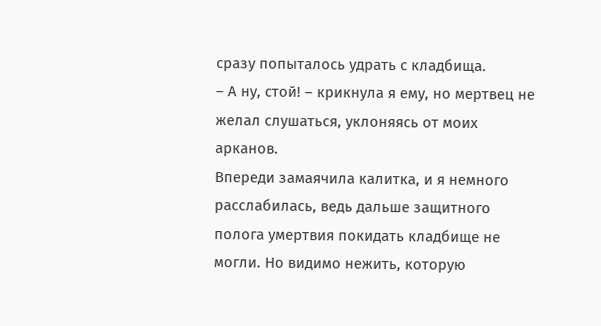сразу попыталось удрать с кладбища.
– А ну, стой! – крикнула я ему, но мертвец не желал слушаться, уклоняясь от моих арканов.
Впереди замаячила калитка, и я немного расслабилась, ведь дальше защитного полога умертвия покидать кладбище не могли. Но видимо нежить, которую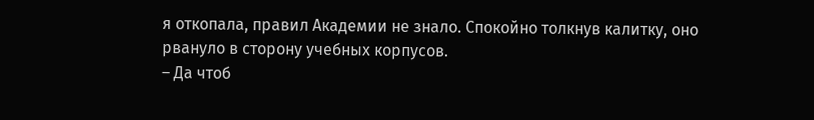я откопала, правил Академии не знало. Спокойно толкнув калитку, оно рвануло в сторону учебных корпусов.
– Да чтоб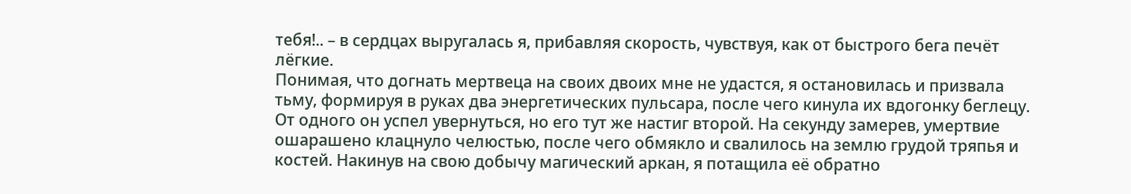тебя!.. – в сердцах выругалась я, прибавляя скорость, чувствуя, как от быстрого бега печёт лёгкие.
Понимая, что догнать мертвеца на своих двоих мне не удастся, я остановилась и призвала тьму, формируя в руках два энергетических пульсара, после чего кинула их вдогонку беглецу. От одного он успел увернуться, но его тут же настиг второй. На секунду замерев, умертвие ошарашено клацнуло челюстью, после чего обмякло и свалилось на землю грудой тряпья и костей. Накинув на свою добычу магический аркан, я потащила её обратно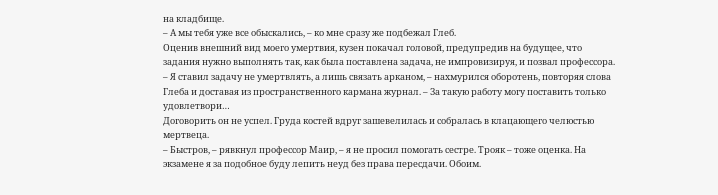на кладбище.
– А мы тебя уже все обыскались, – ко мне сразу же подбежал Глеб.
Оценив внешний вид моего умертвия, кузен покачал головой, предупредив на будущее, что задания нужно выполнять так, как была поставлена задача, не импровизируя, и позвал профессора.
– Я ставил задачу не умертвлять, а лишь связать арканом, – нахмурился оборотень, повторяя слова Глеба и доставая из пространственного кармана журнал. – За такую работу могу поставить только удовлетвори…
Договорить он не успел. Груда костей вдруг зашевелилась и собралась в клацающего челюстью мертвеца.
– Быстров, – рявкнул профессор Маир, – я не просил помогать сестре. Трояк – тоже оценка. На экзамене я за подобное буду лепить неуд без права пересдачи. Обоим.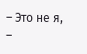– Это не я, –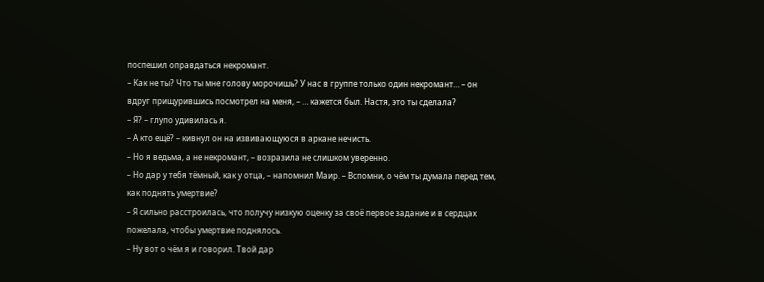поспешил оправдаться некромант.
– Как не ты? Что ты мне голову морочишь? У нас в группе только один некромант… – он вдруг прищурившись посмотрел на меня, – … кажется был. Настя, это ты сделала?
– Я? – глупо удивилась я.
– А кто ещё? – кивнул он на извивающуюся в аркане нечисть.
– Но я ведьма, а не некромант, – возразила не слишком уверенно.
– Но дар у тебя тёмный, как у отца, – напомнил Маир. – Вспомни, о чём ты думала перед тем, как поднять умертвие?
– Я сильно расстроилась, что получу низкую оценку за своё первое задание и в сердцах пожелала, чтобы умертвие поднялось.
– Ну вот о чём я и говорил. Твой дар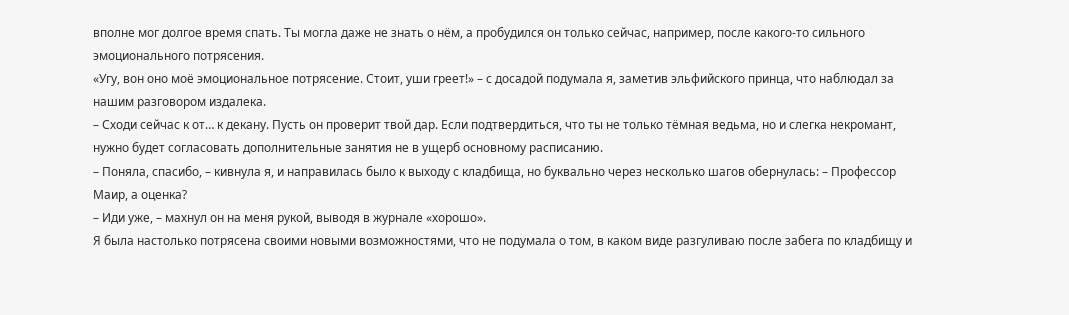вполне мог долгое время спать. Ты могла даже не знать о нём, а пробудился он только сейчас, например, после какого-то сильного эмоционального потрясения.
«Угу, вон оно моё эмоциональное потрясение. Стоит, уши греет!» – с досадой подумала я, заметив эльфийского принца, что наблюдал за нашим разговором издалека.
– Сходи сейчас к от… к декану. Пусть он проверит твой дар. Если подтвердиться, что ты не только тёмная ведьма, но и слегка некромант, нужно будет согласовать дополнительные занятия не в ущерб основному расписанию.
– Поняла, спасибо, – кивнула я, и направилась было к выходу с кладбища, но буквально через несколько шагов обернулась: – Профессор Маир, а оценка?
– Иди уже, – махнул он на меня рукой, выводя в журнале «хорошо».
Я была настолько потрясена своими новыми возможностями, что не подумала о том, в каком виде разгуливаю после забега по кладбищу и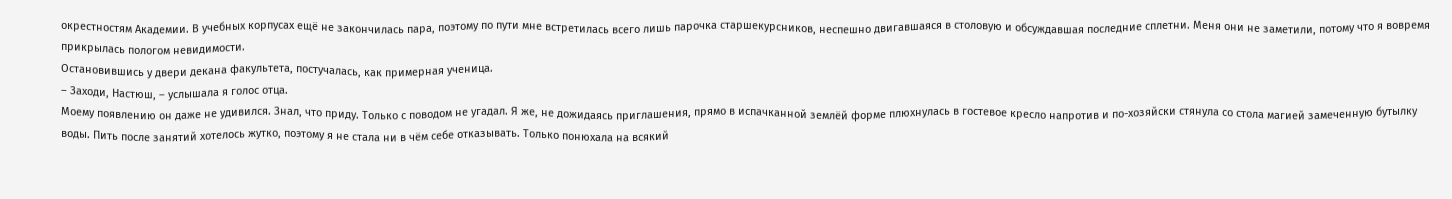окрестностям Академии. В учебных корпусах ещё не закончилась пара, поэтому по пути мне встретилась всего лишь парочка старшекурсников, неспешно двигавшаяся в столовую и обсуждавшая последние сплетни. Меня они не заметили, потому что я вовремя прикрылась пологом невидимости.
Остановившись у двери декана факультета, постучалась, как примерная ученица.
– Заходи, Настюш, – услышала я голос отца.
Моему появлению он даже не удивился. Знал, что приду. Только с поводом не угадал. Я же, не дожидаясь приглашения, прямо в испачканной землёй форме плюхнулась в гостевое кресло напротив и по-хозяйски стянула со стола магией замеченную бутылку воды. Пить после занятий хотелось жутко, поэтому я не стала ни в чём себе отказывать. Только понюхала на всякий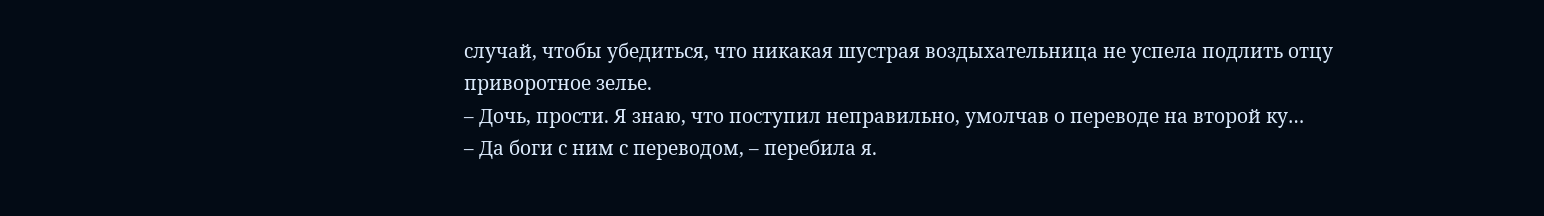случай, чтобы убедиться, что никакая шустрая воздыхательница не успела подлить отцу приворотное зелье.
– Дочь, прости. Я знаю, что поступил неправильно, умолчав о переводе на второй ку…
– Да боги с ним с переводом, – перебила я.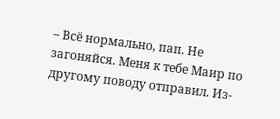– Всё нормально, пап. Не загоняйся. Меня к тебе Маир по другому поводу отправил. Из-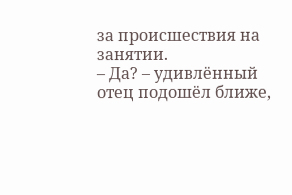за происшествия на занятии.
– Да? – удивлённый отец подошёл ближе,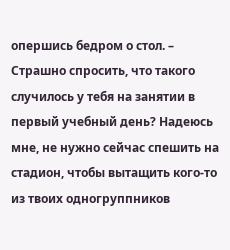опершись бедром о стол. – Страшно спросить, что такого случилось у тебя на занятии в первый учебный день? Надеюсь мне, не нужно сейчас спешить на стадион, чтобы вытащить кого-то из твоих одногруппников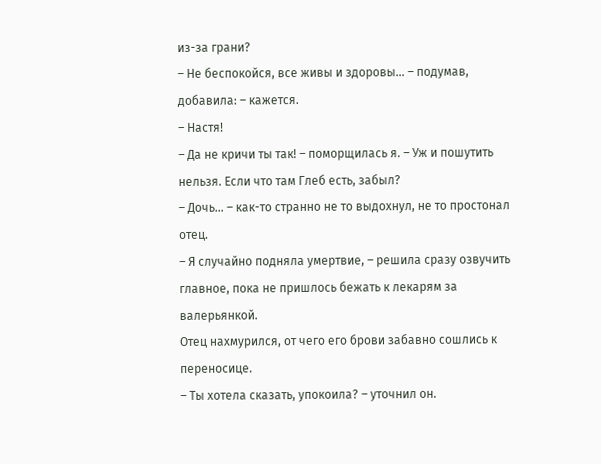из-за грани?
– Не беспокойся, все живы и здоровы… – подумав, добавила: – кажется.
– Настя!
– Да не кричи ты так! – поморщилась я. – Уж и пошутить нельзя. Если что там Глеб есть, забыл?
– Дочь… – как-то странно не то выдохнул, не то простонал отец.
– Я случайно подняла умертвие, – решила сразу озвучить главное, пока не пришлось бежать к лекарям за валерьянкой.
Отец нахмурился, от чего его брови забавно сошлись к переносице.
– Ты хотела сказать, упокоила? – уточнил он.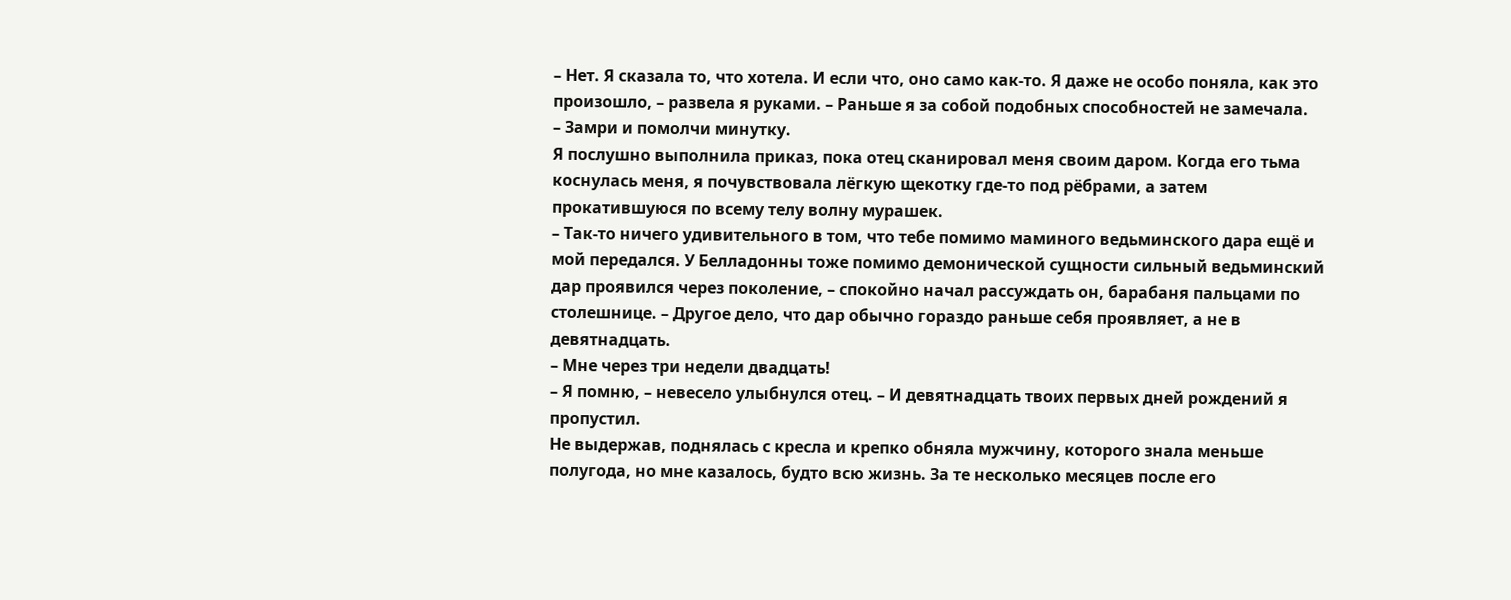– Нет. Я сказала то, что хотела. И если что, оно само как-то. Я даже не особо поняла, как это произошло, – развела я руками. – Раньше я за собой подобных способностей не замечала.
– Замри и помолчи минутку.
Я послушно выполнила приказ, пока отец сканировал меня своим даром. Когда его тьма коснулась меня, я почувствовала лёгкую щекотку где-то под рёбрами, а затем прокатившуюся по всему телу волну мурашек.
– Так-то ничего удивительного в том, что тебе помимо маминого ведьминского дара ещё и мой передался. У Белладонны тоже помимо демонической сущности сильный ведьминский дар проявился через поколение, – спокойно начал рассуждать он, барабаня пальцами по столешнице. – Другое дело, что дар обычно гораздо раньше себя проявляет, а не в девятнадцать.
– Мне через три недели двадцать!
– Я помню, – невесело улыбнулся отец. – И девятнадцать твоих первых дней рождений я пропустил.
Не выдержав, поднялась с кресла и крепко обняла мужчину, которого знала меньше полугода, но мне казалось, будто всю жизнь. За те несколько месяцев после его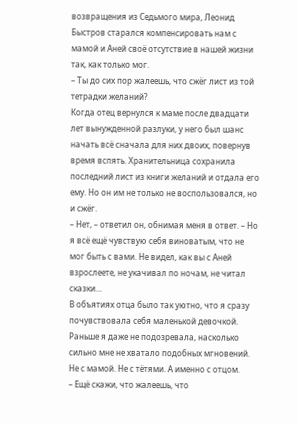возвращения из Седьмого мира, Леонид Быстров старался компенсировать нам с мамой и Аней своё отсутствие в нашей жизни так, как только мог.
– Ты до сих пор жалеешь, что сжёг лист из той тетрадки желаний?
Когда отец вернулся к маме после двадцати лет вынужденной разлуки, у него был шанс начать всё сначала для них двоих, повернув время вспять. Хранительница сохранила последний лист из книги желаний и отдала его ему. Но он им не только не воспользовался, но и сжёг.
– Нет, – ответил он, обнимая меня в ответ. – Но я всё ещё чувствую себя виноватым, что не мог быть с вами. Не видел, как вы с Аней взрослеете, не укачивал по ночам, не читал сказки…
В объятиях отца было так уютно, что я сразу почувствовала себя маленькой девочкой. Раньше я даже не подозревала, насколько сильно мне не хватало подобных мгновений. Не с мамой. Не с тётями. А именно с отцом.
– Ещё скажи, что жалеешь, что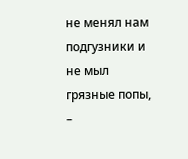не менял нам подгузники и не мыл грязные попы, –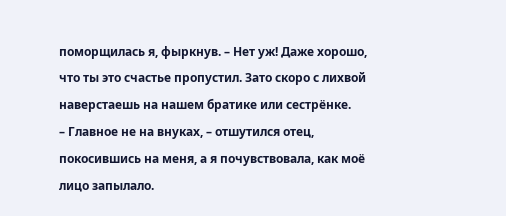поморщилась я, фыркнув. – Нет уж! Даже хорошо, что ты это счастье пропустил. Зато скоро с лихвой наверстаешь на нашем братике или сестрёнке.
– Главное не на внуках, – отшутился отец, покосившись на меня, а я почувствовала, как моё лицо запылало.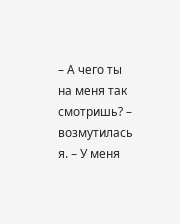– А чего ты на меня так смотришь? – возмутилась я. – У меня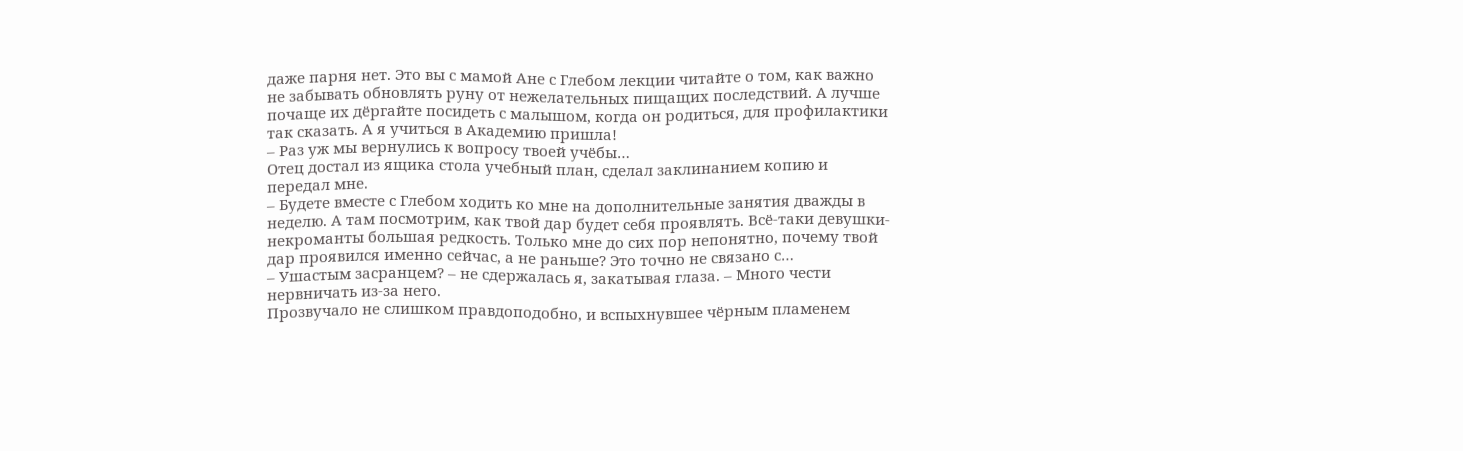даже парня нет. Это вы с мамой Ане с Глебом лекции читайте о том, как важно не забывать обновлять руну от нежелательных пищащих последствий. А лучше почаще их дёргайте посидеть с малышом, когда он родиться, для профилактики так сказать. А я учиться в Академию пришла!
– Раз уж мы вернулись к вопросу твоей учёбы…
Отец достал из ящика стола учебный план, сделал заклинанием копию и передал мне.
– Будете вместе с Глебом ходить ко мне на дополнительные занятия дважды в неделю. А там посмотрим, как твой дар будет себя проявлять. Всё-таки девушки-некроманты большая редкость. Только мне до сих пор непонятно, почему твой дар проявился именно сейчас, а не раньше? Это точно не связано с…
– Ушастым засранцем? – не сдержалась я, закатывая глаза. – Много чести нервничать из-за него.
Прозвучало не слишком правдоподобно, и вспыхнувшее чёрным пламенем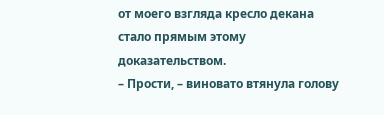от моего взгляда кресло декана стало прямым этому доказательством.
– Прости, – виновато втянула голову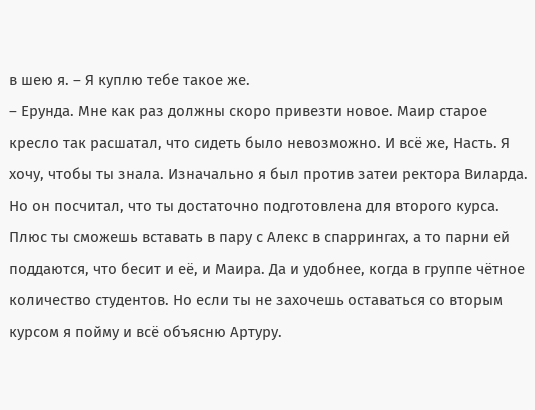в шею я. – Я куплю тебе такое же.
– Ерунда. Мне как раз должны скоро привезти новое. Маир старое кресло так расшатал, что сидеть было невозможно. И всё же, Насть. Я хочу, чтобы ты знала. Изначально я был против затеи ректора Виларда. Но он посчитал, что ты достаточно подготовлена для второго курса. Плюс ты сможешь вставать в пару с Алекс в спаррингах, а то парни ей поддаются, что бесит и её, и Маира. Да и удобнее, когда в группе чётное количество студентов. Но если ты не захочешь оставаться со вторым курсом я пойму и всё объясню Артуру.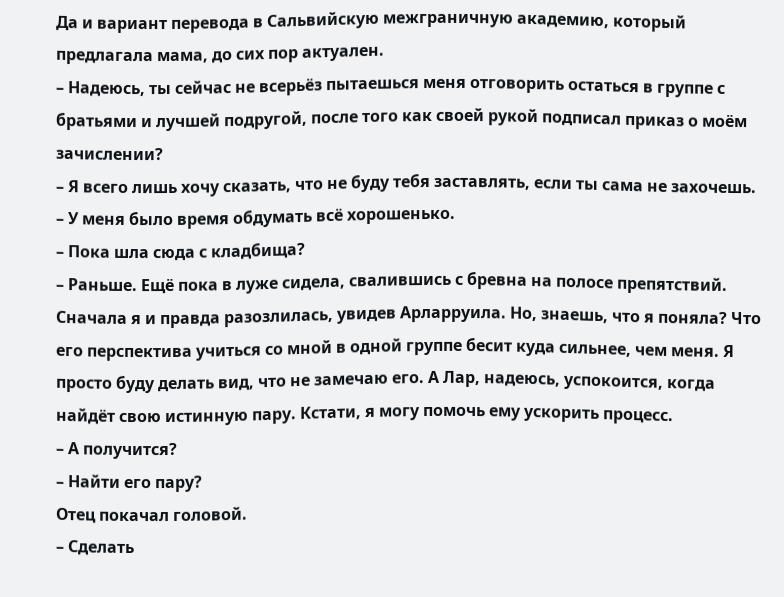Да и вариант перевода в Сальвийскую межграничную академию, который предлагала мама, до сих пор актуален.
– Надеюсь, ты сейчас не всерьёз пытаешься меня отговорить остаться в группе с братьями и лучшей подругой, после того как своей рукой подписал приказ о моём зачислении?
– Я всего лишь хочу сказать, что не буду тебя заставлять, если ты сама не захочешь.
– У меня было время обдумать всё хорошенько.
– Пока шла сюда с кладбища?
– Раньше. Ещё пока в луже сидела, свалившись с бревна на полосе препятствий. Сначала я и правда разозлилась, увидев Арларруила. Но, знаешь, что я поняла? Что его перспектива учиться со мной в одной группе бесит куда сильнее, чем меня. Я просто буду делать вид, что не замечаю его. А Лар, надеюсь, успокоится, когда найдёт свою истинную пару. Кстати, я могу помочь ему ускорить процесс.
– А получится?
– Найти его пару?
Отец покачал головой.
– Сделать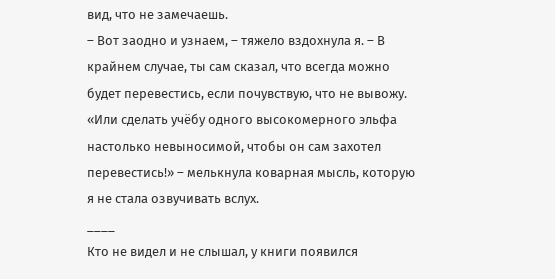вид, что не замечаешь.
– Вот заодно и узнаем, – тяжело вздохнула я. – В крайнем случае, ты сам сказал, что всегда можно будет перевестись, если почувствую, что не вывожу.
«Или сделать учёбу одного высокомерного эльфа настолько невыносимой, чтобы он сам захотел перевестись!» – мелькнула коварная мысль, которую я не стала озвучивать вслух.
____
Кто не видел и не слышал, у книги появился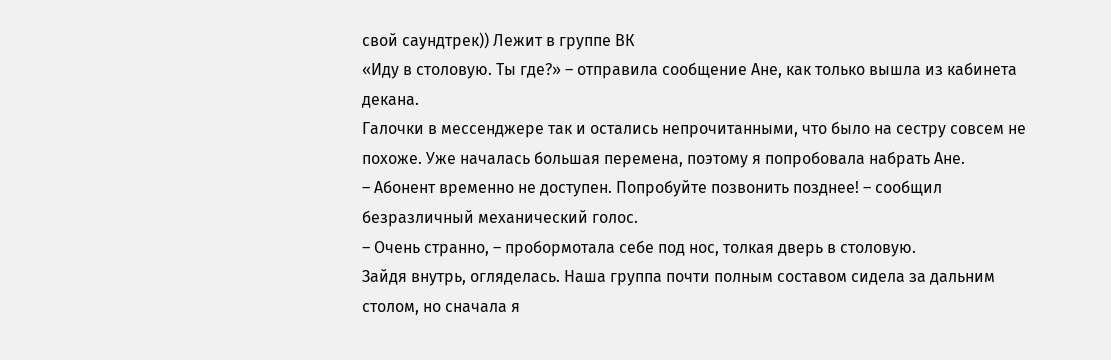свой саундтрек)) Лежит в группе ВК
«Иду в столовую. Ты где?» – отправила сообщение Ане, как только вышла из кабинета декана.
Галочки в мессенджере так и остались непрочитанными, что было на сестру совсем не похоже. Уже началась большая перемена, поэтому я попробовала набрать Ане.
– Абонент временно не доступен. Попробуйте позвонить позднее! – сообщил безразличный механический голос.
– Очень странно, – пробормотала себе под нос, толкая дверь в столовую.
Зайдя внутрь, огляделась. Наша группа почти полным составом сидела за дальним столом, но сначала я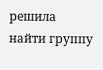решила найти группу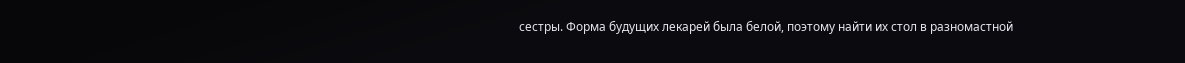сестры. Форма будущих лекарей была белой, поэтому найти их стол в разномастной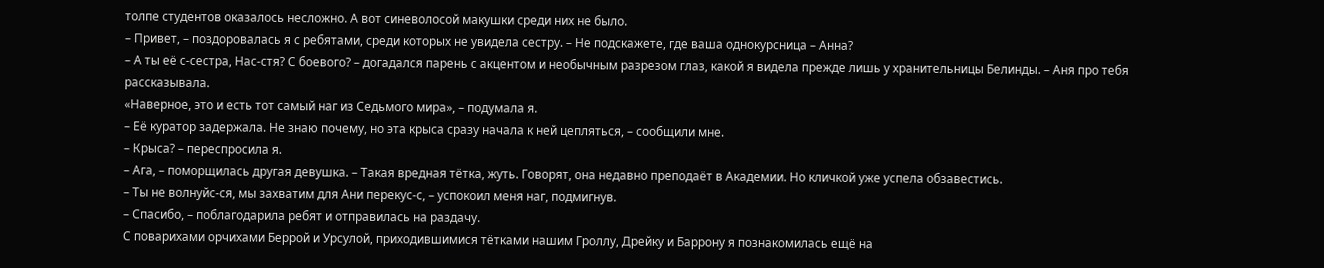толпе студентов оказалось несложно. А вот синеволосой макушки среди них не было.
– Привет, – поздоровалась я с ребятами, среди которых не увидела сестру. – Не подскажете, где ваша однокурсница – Анна?
– А ты её с-сестра, Нас-стя? С боевого? – догадался парень с акцентом и необычным разрезом глаз, какой я видела прежде лишь у хранительницы Белинды. – Аня про тебя рассказывала.
«Наверное, это и есть тот самый наг из Седьмого мира», – подумала я.
– Её куратор задержала. Не знаю почему, но эта крыса сразу начала к ней цепляться, – сообщили мне.
– Крыса? – переспросила я.
– Ага, – поморщилась другая девушка. – Такая вредная тётка, жуть. Говорят, она недавно преподаёт в Академии. Но кличкой уже успела обзавестись.
– Ты не волнуйс-ся, мы захватим для Ани перекус-с, – успокоил меня наг, подмигнув.
– Спасибо, – поблагодарила ребят и отправилась на раздачу.
С поварихами орчихами Беррой и Урсулой, приходившимися тётками нашим Гроллу, Дрейку и Баррону я познакомилась ещё на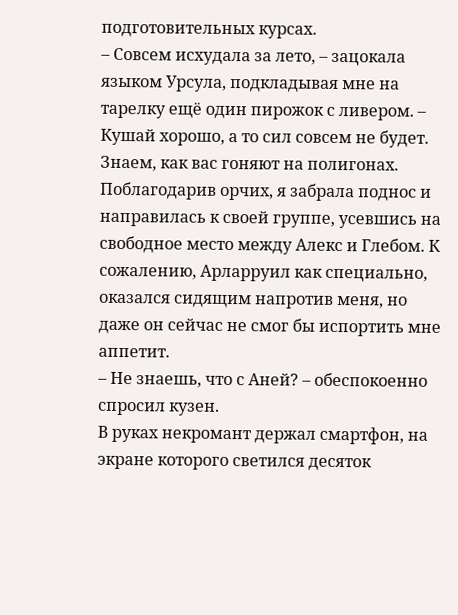подготовительных курсах.
– Совсем исхудала за лето, – зацокала языком Урсула, подкладывая мне на тарелку ещё один пирожок с ливером. – Кушай хорошо, а то сил совсем не будет. Знаем, как вас гоняют на полигонах.
Поблагодарив орчих, я забрала поднос и направилась к своей группе, усевшись на свободное место между Алекс и Глебом. К сожалению, Арларруил как специально, оказался сидящим напротив меня, но даже он сейчас не смог бы испортить мне аппетит.
– Не знаешь, что с Аней? – обеспокоенно спросил кузен.
В руках некромант держал смартфон, на экране которого светился десяток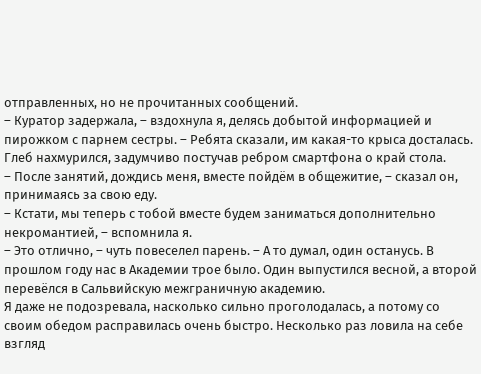отправленных, но не прочитанных сообщений.
– Куратор задержала, – вздохнула я, делясь добытой информацией и пирожком с парнем сестры. – Ребята сказали, им какая-то крыса досталась.
Глеб нахмурился, задумчиво постучав ребром смартфона о край стола.
– После занятий, дождись меня, вместе пойдём в общежитие, – сказал он, принимаясь за свою еду.
– Кстати, мы теперь с тобой вместе будем заниматься дополнительно некромантией, – вспомнила я.
– Это отлично, – чуть повеселел парень. – А то думал, один останусь. В прошлом году нас в Академии трое было. Один выпустился весной, а второй перевёлся в Сальвийскую межграничную академию.
Я даже не подозревала, насколько сильно проголодалась, а потому со своим обедом расправилась очень быстро. Несколько раз ловила на себе взгляд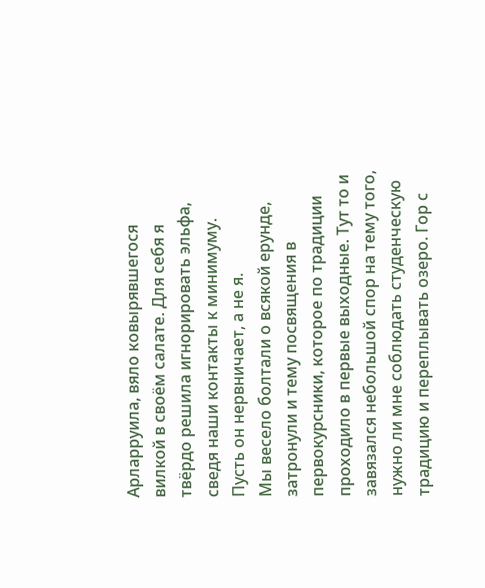Арларруила, вяло ковырявшегося вилкой в своём салате. Для себя я твёрдо решила игнорировать эльфа, сведя наши контакты к минимуму. Пусть он нервничает, а не я.
Мы весело болтали о всякой ерунде, затронули и тему посвящения в первокурсники, которое по традиции проходило в первые выходные. Тут то и завязался небольшой спор на тему того, нужно ли мне соблюдать студенческую традицию и переплывать озеро. Гор с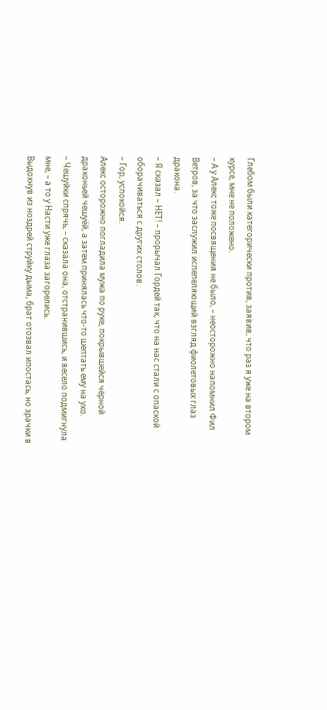Глебом были категорически против, заявив, что раз я уже на втором курсе, мне не положено.
– А у Алекс тоже посвящения не было, – неосторожно напомнил Фил Ветров, за что заслужил испепеляющий взгляд фиолетовых глаз дракона.
– Я сказал – НЕТ! – прорычал Гордей так, что на нас стали с опаской оборачиваться с других столов.
– Гор, успокойся.
Алекс осторожно погладила мужа по руке, покрывшейся чёрной драконьей чешуёй, а затем принялась что-то шептать ему на ухо.
– Чешуйки спрячь, – сказала она, отстранившись, и весело подмигнула мне, – а то у Насти уже глаза загорелись.
Выдохнув из ноздрей струйку дыма, брат отозвал ипостась, но зрачки в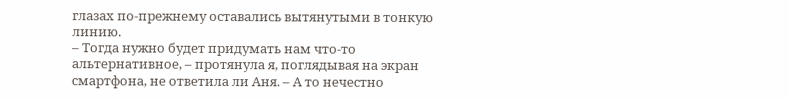глазах по-прежнему оставались вытянутыми в тонкую линию.
– Тогда нужно будет придумать нам что-то альтернативное, – протянула я, поглядывая на экран смартфона, не ответила ли Аня. – А то нечестно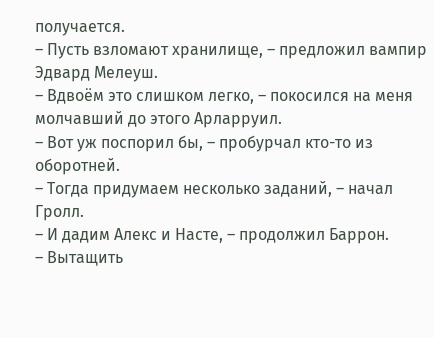получается.
– Пусть взломают хранилище, – предложил вампир Эдвард Мелеуш.
– Вдвоём это слишком легко, – покосился на меня молчавший до этого Арларруил.
– Вот уж поспорил бы, – пробурчал кто-то из оборотней.
– Тогда придумаем несколько заданий, – начал Гролл.
– И дадим Алекс и Насте, – продолжил Баррон.
– Вытащить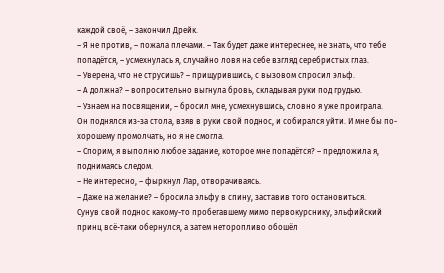каждой своё, – закончил Дрейк.
– Я не против, – пожала плечами. – Так будет даже интереснее, не знать, что тебе попадётся, – усмехнулась я, случайно ловя на себе взгляд серебристых глаз.
– Уверена, что не струсишь? – прищурившись, с вызовом спросил эльф.
– А должна? – вопросительно выгнула бровь, складывая руки под грудью.
– Узнаем на посвящении, – бросил мне, усмехнувшись, словно я уже проиграла.
Он поднялся из-за стола, взяв в руки свой поднос, и собирался уйти. И мне бы по-хорошему промолчать, но я не смогла.
– Спорим, я выполню любое задание, которое мне попадётся? – предложила я, поднимаясь следом.
– Не интересно, – фыркнул Лар, отворачиваясь.
– Даже на желание? – бросила эльфу в спину, заставив того остановиться.
Сунув свой поднос какому-то пробегавшему мимо первокурснику, эльфийский принц всё-таки обернулся, а затем неторопливо обошёл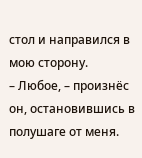стол и направился в мою сторону.
– Любое, – произнёс он, остановившись в полушаге от меня.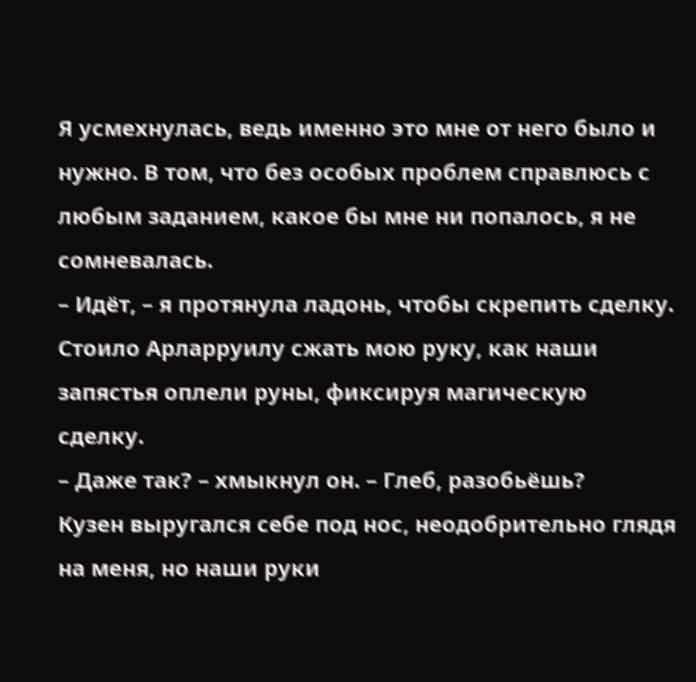Я усмехнулась, ведь именно это мне от него было и нужно. В том, что без особых проблем справлюсь с любым заданием, какое бы мне ни попалось, я не сомневалась.
– Идёт, – я протянула ладонь, чтобы скрепить сделку.
Стоило Арларруилу сжать мою руку, как наши запястья оплели руны, фиксируя магическую сделку.
– Даже так? – хмыкнул он. – Глеб, разобьёшь?
Кузен выругался себе под нос, неодобрительно глядя на меня, но наши руки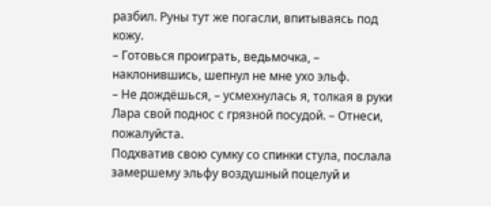разбил. Руны тут же погасли, впитываясь под кожу.
– Готовься проиграть, ведьмочка, – наклонившись, шепнул не мне ухо эльф.
– Не дождёшься, – усмехнулась я, толкая в руки Лара свой поднос с грязной посудой. – Отнеси, пожалуйста.
Подхватив свою сумку со спинки стула, послала замершему эльфу воздушный поцелуй и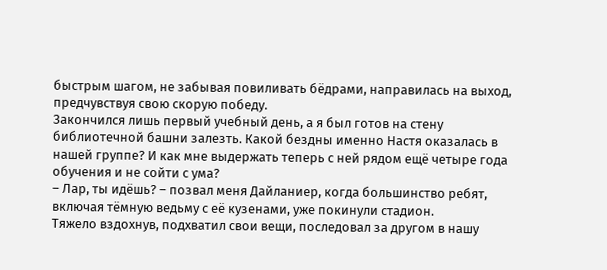быстрым шагом, не забывая повиливать бёдрами, направилась на выход, предчувствуя свою скорую победу.
Закончился лишь первый учебный день, а я был готов на стену библиотечной башни залезть. Какой бездны именно Настя оказалась в нашей группе? И как мне выдержать теперь с ней рядом ещё четыре года обучения и не сойти с ума?
– Лар, ты идёшь? – позвал меня Дайланиер, когда большинство ребят, включая тёмную ведьму с её кузенами, уже покинули стадион.
Тяжело вздохнув, подхватил свои вещи, последовал за другом в нашу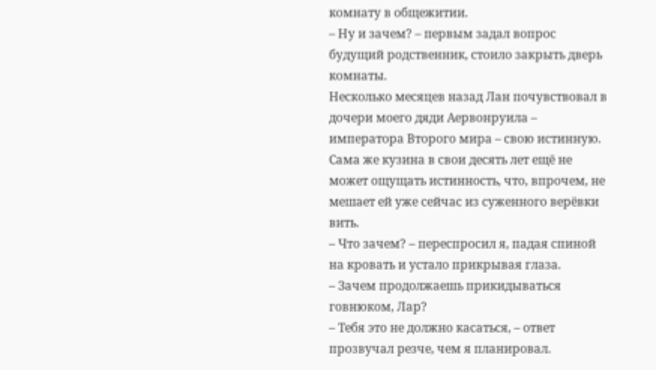комнату в общежитии.
– Ну и зачем? – первым задал вопрос будущий родственник, стоило закрыть дверь комнаты.
Несколько месяцев назад Лан почувствовал в дочери моего дяди Аервонруила – императора Второго мира – свою истинную. Сама же кузина в свои десять лет ещё не может ощущать истинность, что, впрочем, не мешает ей уже сейчас из суженного верёвки вить.
– Что зачем? – переспросил я, падая спиной на кровать и устало прикрывая глаза.
– Зачем продолжаешь прикидываться говнюком, Лар?
– Тебя это не должно касаться, – ответ прозвучал резче, чем я планировал.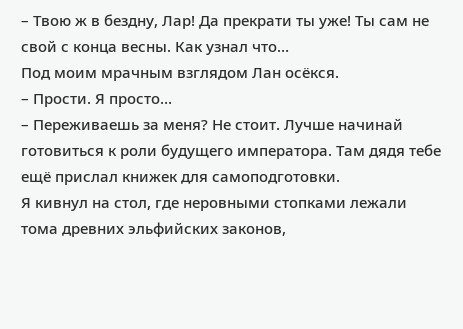– Твою ж в бездну, Лар! Да прекрати ты уже! Ты сам не свой с конца весны. Как узнал что…
Под моим мрачным взглядом Лан осёкся.
– Прости. Я просто…
– Переживаешь за меня? Не стоит. Лучше начинай готовиться к роли будущего императора. Там дядя тебе ещё прислал книжек для самоподготовки.
Я кивнул на стол, где неровными стопками лежали тома древних эльфийских законов,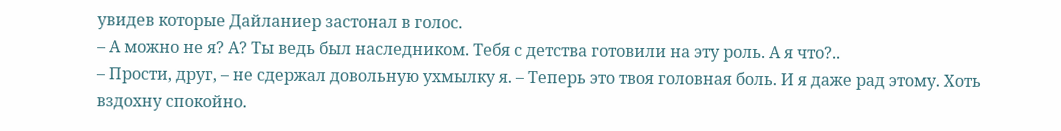увидев которые Дайланиер застонал в голос.
– А можно не я? А? Ты ведь был наследником. Тебя с детства готовили на эту роль. А я что?..
– Прости, друг, – не сдержал довольную ухмылку я. – Теперь это твоя головная боль. И я даже рад этому. Хоть вздохну спокойно.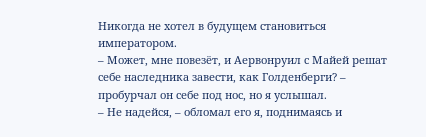Никогда не хотел в будущем становиться императором.
– Может, мне повезёт, и Аервонруил с Майей решат себе наследника завести, как Голденберги? – пробурчал он себе под нос, но я услышал.
– Не надейся, – обломал его я, поднимаясь и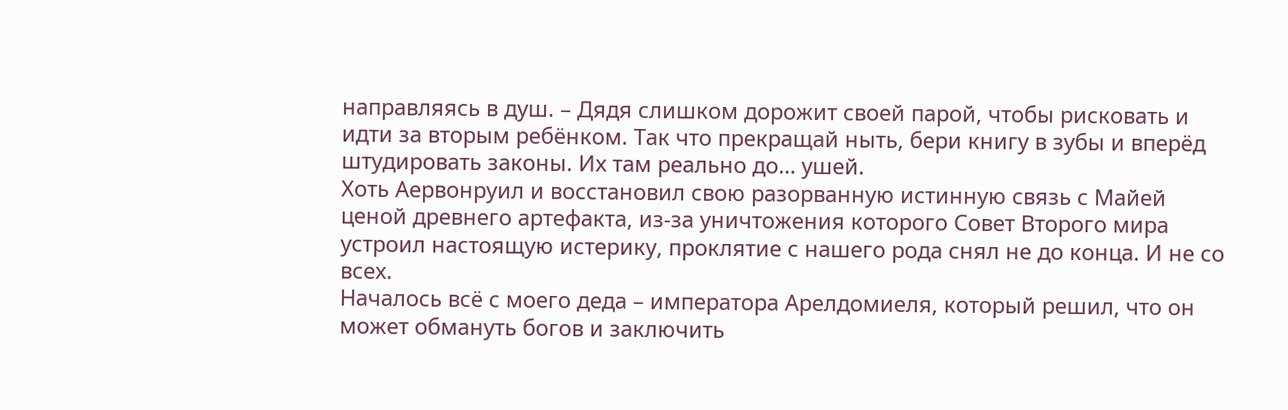направляясь в душ. – Дядя слишком дорожит своей парой, чтобы рисковать и идти за вторым ребёнком. Так что прекращай ныть, бери книгу в зубы и вперёд штудировать законы. Их там реально до… ушей.
Хоть Аервонруил и восстановил свою разорванную истинную связь с Майей ценой древнего артефакта, из-за уничтожения которого Совет Второго мира устроил настоящую истерику, проклятие с нашего рода снял не до конца. И не со всех.
Началось всё с моего деда – императора Арелдомиеля, который решил, что он может обмануть богов и заключить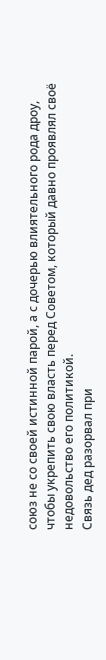союз не со своей истинной парой, а с дочерью влиятельного рода дроу, чтобы укрепить свою власть перед Советом, который давно проявлял своё недовольство его политикой.
Связь дед разорвал при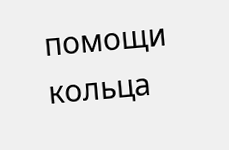помощи кольца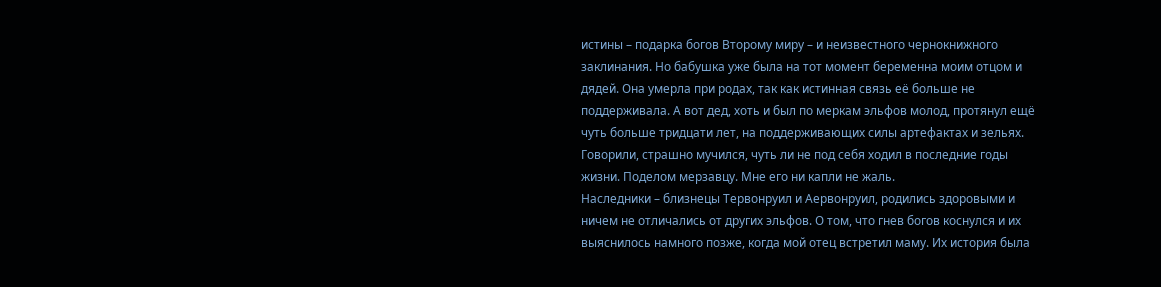истины – подарка богов Второму миру – и неизвестного чернокнижного заклинания. Но бабушка уже была на тот момент беременна моим отцом и дядей. Она умерла при родах, так как истинная связь её больше не поддерживала. А вот дед, хоть и был по меркам эльфов молод, протянул ещё чуть больше тридцати лет, на поддерживающих силы артефактах и зельях. Говорили, страшно мучился, чуть ли не под себя ходил в последние годы жизни. Поделом мерзавцу. Мне его ни капли не жаль.
Наследники – близнецы Тервонруил и Аервонруил, родились здоровыми и ничем не отличались от других эльфов. О том, что гнев богов коснулся и их выяснилось намного позже, когда мой отец встретил маму. Их история была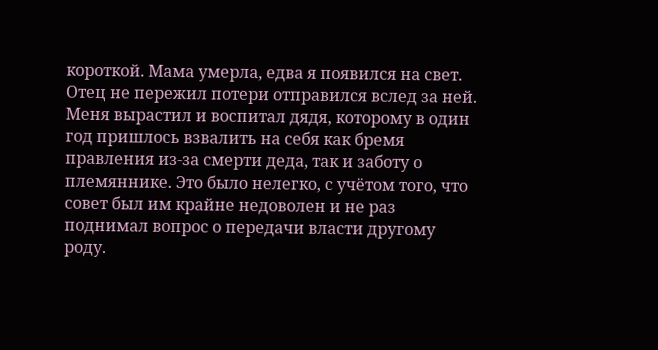короткой. Мама умерла, едва я появился на свет. Отец не пережил потери отправился вслед за ней.
Меня вырастил и воспитал дядя, которому в один год пришлось взвалить на себя как бремя правления из-за смерти деда, так и заботу о племяннике. Это было нелегко, с учётом того, что совет был им крайне недоволен и не раз поднимал вопрос о передачи власти другому роду.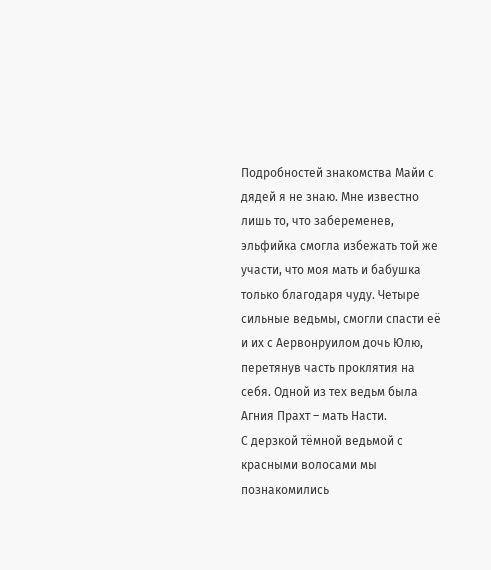Подробностей знакомства Майи с дядей я не знаю. Мне известно лишь то, что забеременев, эльфийка смогла избежать той же участи, что моя мать и бабушка только благодаря чуду. Четыре сильные ведьмы, смогли спасти её и их с Аервонруилом дочь Юлю, перетянув часть проклятия на себя. Одной из тех ведьм была Агния Прахт – мать Насти.
С дерзкой тёмной ведьмой с красными волосами мы познакомились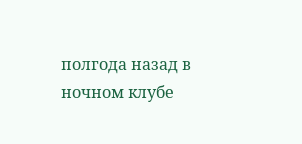полгода назад в ночном клубе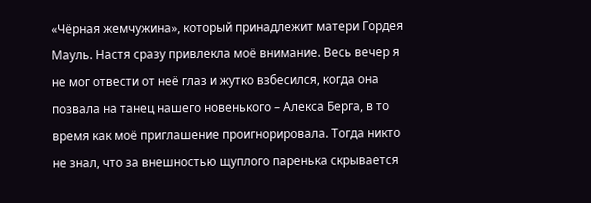«Чёрная жемчужина», который принадлежит матери Гордея Мауль. Настя сразу привлекла моё внимание. Весь вечер я не мог отвести от неё глаз и жутко взбесился, когда она позвала на танец нашего новенького – Алекса Берга, в то время как моё приглашение проигнорировала. Тогда никто не знал, что за внешностью щуплого паренька скрывается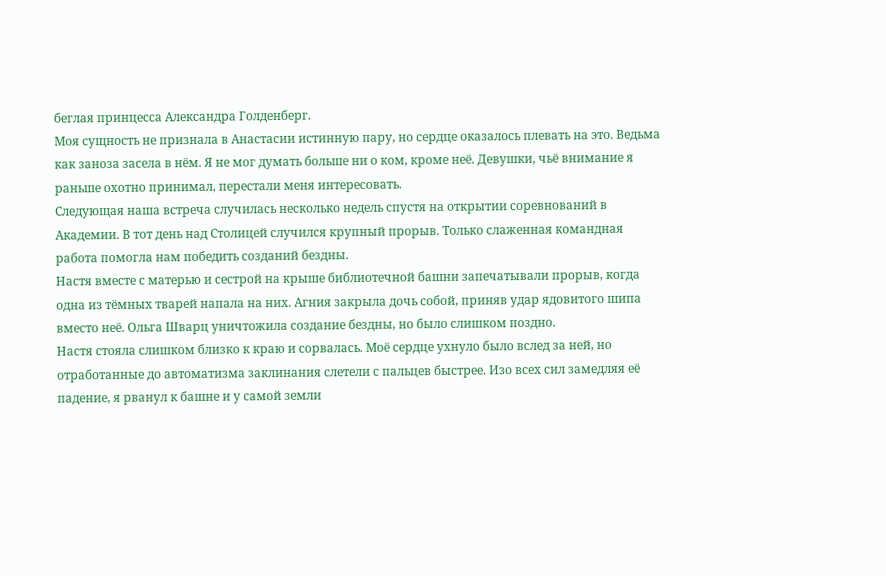беглая принцесса Александра Голденберг.
Моя сущность не признала в Анастасии истинную пару, но сердце оказалось плевать на это. Ведьма как заноза засела в нём. Я не мог думать больше ни о ком, кроме неё. Девушки, чьё внимание я раньше охотно принимал, перестали меня интересовать.
Следующая наша встреча случилась несколько недель спустя на открытии соревнований в Академии. В тот день над Столицей случился крупный прорыв. Только слаженная командная работа помогла нам победить созданий бездны.
Настя вместе с матерью и сестрой на крыше библиотечной башни запечатывали прорыв, когда одна из тёмных тварей напала на них. Агния закрыла дочь собой, приняв удар ядовитого шипа вместо неё. Ольга Шварц уничтожила создание бездны, но было слишком поздно.
Настя стояла слишком близко к краю и сорвалась. Моё сердце ухнуло было вслед за ней, но отработанные до автоматизма заклинания слетели с пальцев быстрее. Изо всех сил замедляя её падение, я рванул к башне и у самой земли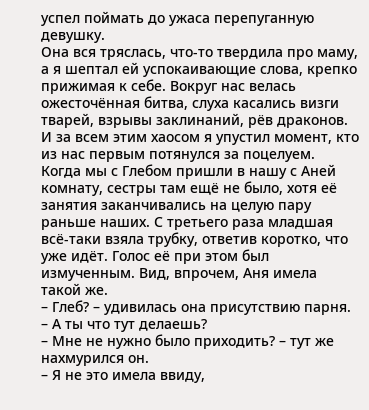успел поймать до ужаса перепуганную девушку.
Она вся тряслась, что-то твердила про маму, а я шептал ей успокаивающие слова, крепко прижимая к себе. Вокруг нас велась ожесточённая битва, слуха касались визги тварей, взрывы заклинаний, рёв драконов. И за всем этим хаосом я упустил момент, кто из нас первым потянулся за поцелуем.
Когда мы с Глебом пришли в нашу с Аней комнату, сестры там ещё не было, хотя её занятия заканчивались на целую пару раньше наших. С третьего раза младшая всё-таки взяла трубку, ответив коротко, что уже идёт. Голос её при этом был измученным. Вид, впрочем, Аня имела такой же.
– Глеб? – удивилась она присутствию парня. – А ты что тут делаешь?
– Мне не нужно было приходить? – тут же нахмурился он.
– Я не это имела ввиду,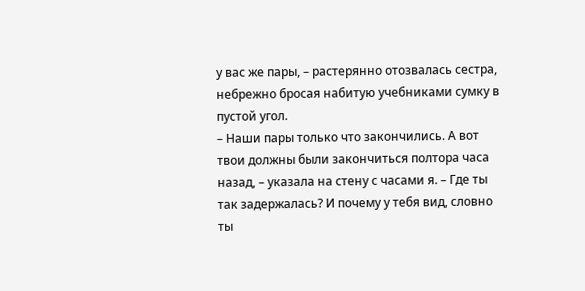у вас же пары, – растерянно отозвалась сестра, небрежно бросая набитую учебниками сумку в пустой угол.
– Наши пары только что закончились. А вот твои должны были закончиться полтора часа назад, – указала на стену с часами я. – Где ты так задержалась? И почему у тебя вид, словно ты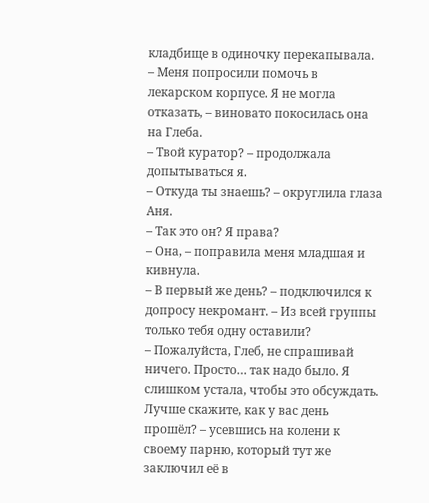кладбище в одиночку перекапывала.
– Меня попросили помочь в лекарском корпусе. Я не могла отказать, – виновато покосилась она на Глеба.
– Твой куратор? – продолжала допытываться я.
– Откуда ты знаешь? – округлила глаза Аня.
– Так это он? Я права?
– Она, – поправила меня младшая и кивнула.
– В первый же день? – подключился к допросу некромант. – Из всей группы только тебя одну оставили?
– Пожалуйста, Глеб, не спрашивай ничего. Просто… так надо было. Я слишком устала, чтобы это обсуждать. Лучше скажите, как у вас день прошёл? – усевшись на колени к своему парню, который тут же заключил её в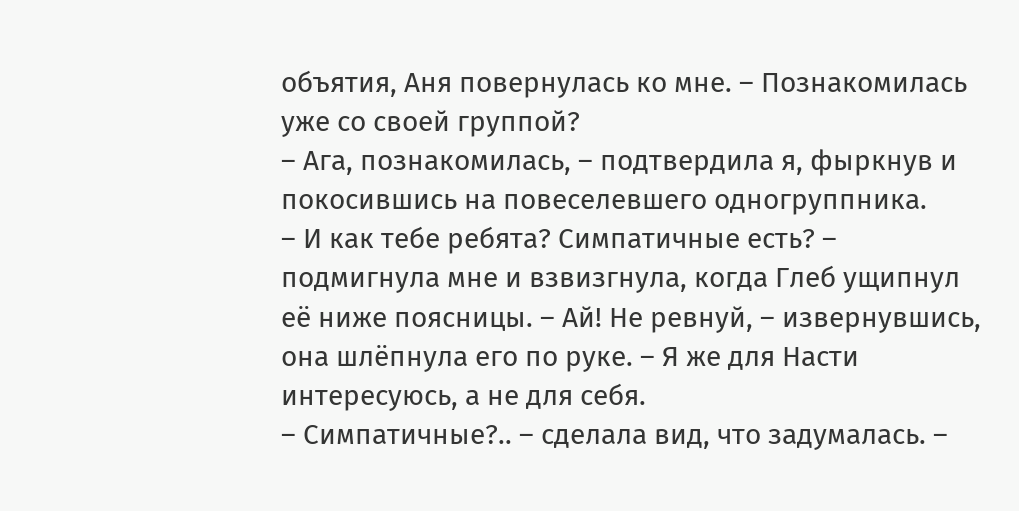объятия, Аня повернулась ко мне. – Познакомилась уже со своей группой?
– Ага, познакомилась, – подтвердила я, фыркнув и покосившись на повеселевшего одногруппника.
– И как тебе ребята? Симпатичные есть? – подмигнула мне и взвизгнула, когда Глеб ущипнул её ниже поясницы. – Ай! Не ревнуй, – извернувшись, она шлёпнула его по руке. – Я же для Насти интересуюсь, а не для себя.
– Симпатичные?.. – сделала вид, что задумалась. –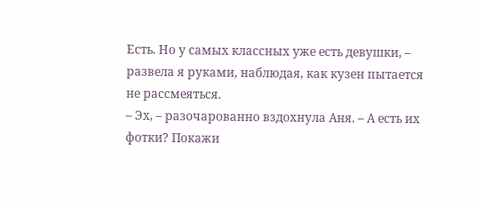Есть. Но у самых классных уже есть девушки, – развела я руками, наблюдая, как кузен пытается не рассмеяться.
– Эх, – разочарованно вздохнула Аня. – А есть их фотки? Покажи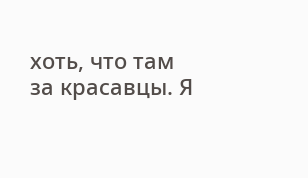хоть, что там за красавцы. Я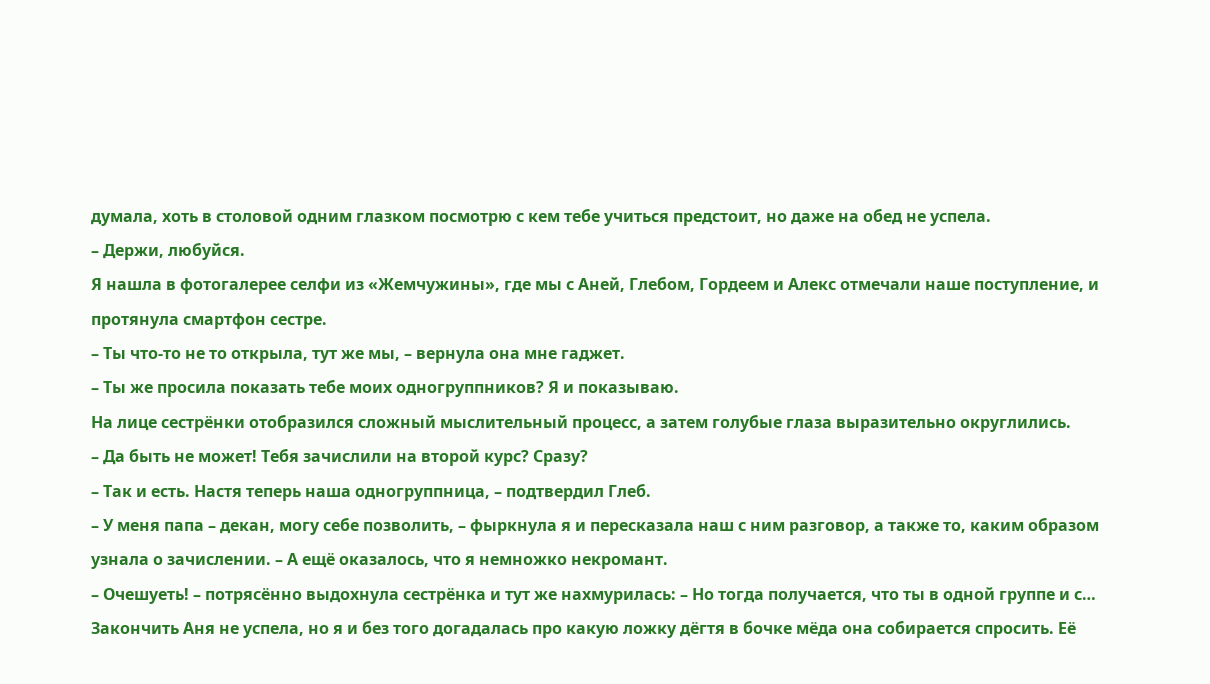думала, хоть в столовой одним глазком посмотрю с кем тебе учиться предстоит, но даже на обед не успела.
– Держи, любуйся.
Я нашла в фотогалерее селфи из «Жемчужины», где мы с Аней, Глебом, Гордеем и Алекс отмечали наше поступление, и протянула смартфон сестре.
– Ты что-то не то открыла, тут же мы, – вернула она мне гаджет.
– Ты же просила показать тебе моих одногруппников? Я и показываю.
На лице сестрёнки отобразился сложный мыслительный процесс, а затем голубые глаза выразительно округлились.
– Да быть не может! Тебя зачислили на второй курс? Сразу?
– Так и есть. Настя теперь наша одногруппница, – подтвердил Глеб.
– У меня папа – декан, могу себе позволить, – фыркнула я и пересказала наш с ним разговор, а также то, каким образом узнала о зачислении. – А ещё оказалось, что я немножко некромант.
– Очешуеть! – потрясённо выдохнула сестрёнка и тут же нахмурилась: – Но тогда получается, что ты в одной группе и с…
Закончить Аня не успела, но я и без того догадалась про какую ложку дёгтя в бочке мёда она собирается спросить. Её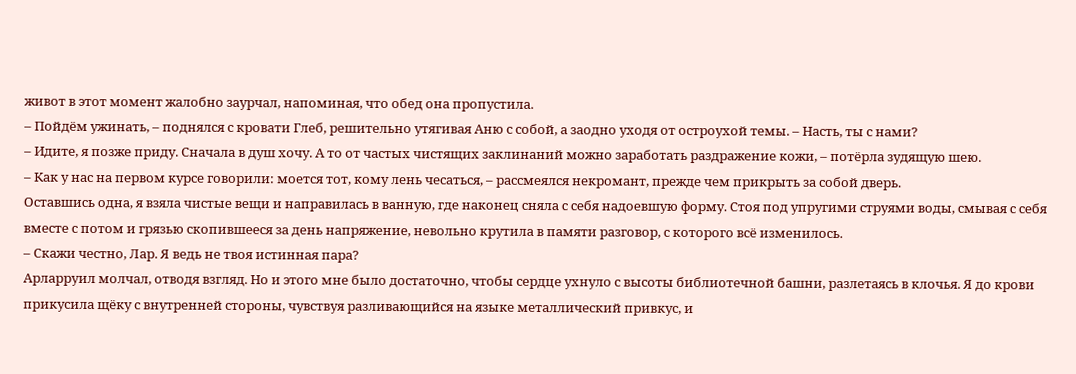живот в этот момент жалобно заурчал, напоминая, что обед она пропустила.
– Пойдём ужинать, – поднялся с кровати Глеб, решительно утягивая Аню с собой, а заодно уходя от остроухой темы. – Насть, ты с нами?
– Идите, я позже приду. Сначала в душ хочу. А то от частых чистящих заклинаний можно заработать раздражение кожи, – потёрла зудящую шею.
– Как у нас на первом курсе говорили: моется тот, кому лень чесаться, – рассмеялся некромант, прежде чем прикрыть за собой дверь.
Оставшись одна, я взяла чистые вещи и направилась в ванную, где наконец сняла с себя надоевшую форму. Стоя под упругими струями воды, смывая с себя вместе с потом и грязью скопившееся за день напряжение, невольно крутила в памяти разговор, с которого всё изменилось.
– Скажи честно, Лар. Я ведь не твоя истинная пара?
Арларруил молчал, отводя взгляд. Но и этого мне было достаточно, чтобы сердце ухнуло с высоты библиотечной башни, разлетаясь в клочья. Я до крови прикусила щёку с внутренней стороны, чувствуя разливающийся на языке металлический привкус, и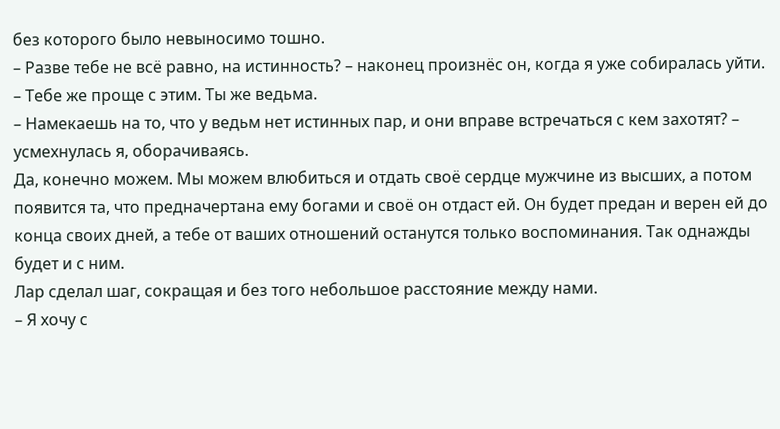без которого было невыносимо тошно.
– Разве тебе не всё равно, на истинность? – наконец произнёс он, когда я уже собиралась уйти. – Тебе же проще с этим. Ты же ведьма.
– Намекаешь на то, что у ведьм нет истинных пар, и они вправе встречаться с кем захотят? – усмехнулась я, оборачиваясь.
Да, конечно можем. Мы можем влюбиться и отдать своё сердце мужчине из высших, а потом появится та, что предначертана ему богами и своё он отдаст ей. Он будет предан и верен ей до конца своих дней, а тебе от ваших отношений останутся только воспоминания. Так однажды будет и с ним.
Лар сделал шаг, сокращая и без того небольшое расстояние между нами.
– Я хочу с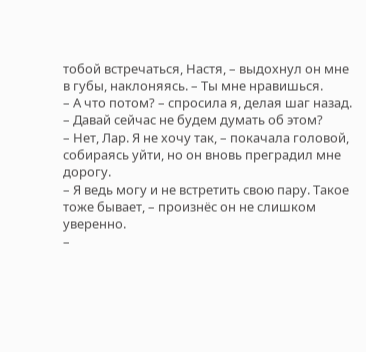тобой встречаться, Настя, – выдохнул он мне в губы, наклоняясь. – Ты мне нравишься.
– А что потом? – спросила я, делая шаг назад.
– Давай сейчас не будем думать об этом?
– Нет, Лар. Я не хочу так, – покачала головой, собираясь уйти, но он вновь преградил мне дорогу.
– Я ведь могу и не встретить свою пару. Такое тоже бывает, – произнёс он не слишком уверенно.
–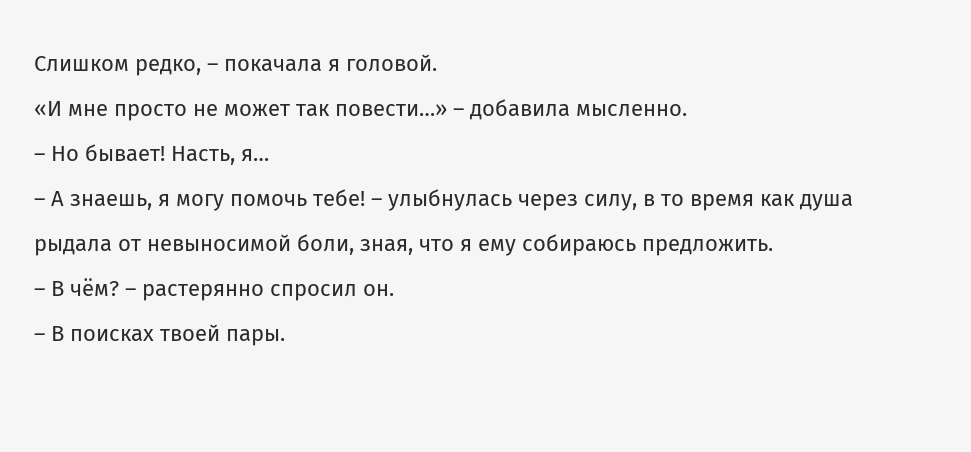Слишком редко, – покачала я головой.
«И мне просто не может так повести…» – добавила мысленно.
– Но бывает! Насть, я…
– А знаешь, я могу помочь тебе! – улыбнулась через силу, в то время как душа рыдала от невыносимой боли, зная, что я ему собираюсь предложить.
– В чём? – растерянно спросил он.
– В поисках твоей пары.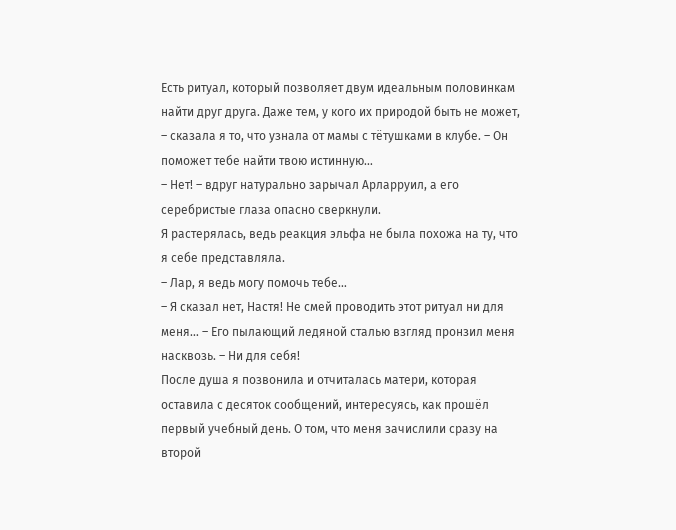Есть ритуал, который позволяет двум идеальным половинкам найти друг друга. Даже тем, у кого их природой быть не может, – сказала я то, что узнала от мамы с тётушками в клубе. – Он поможет тебе найти твою истинную…
– Нет! – вдруг натурально зарычал Арларруил, а его серебристые глаза опасно сверкнули.
Я растерялась, ведь реакция эльфа не была похожа на ту, что я себе представляла.
– Лар, я ведь могу помочь тебе…
– Я сказал нет, Настя! Не смей проводить этот ритуал ни для меня… – Его пылающий ледяной сталью взгляд пронзил меня насквозь. – Ни для себя!
После душа я позвонила и отчиталась матери, которая оставила с десяток сообщений, интересуясь, как прошёл первый учебный день. О том, что меня зачислили сразу на второй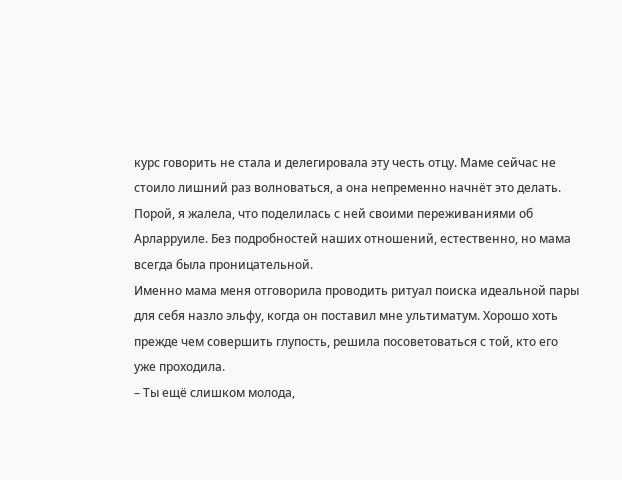курс говорить не стала и делегировала эту честь отцу. Маме сейчас не стоило лишний раз волноваться, а она непременно начнёт это делать.
Порой, я жалела, что поделилась с ней своими переживаниями об Арларруиле. Без подробностей наших отношений, естественно, но мама всегда была проницательной.
Именно мама меня отговорила проводить ритуал поиска идеальной пары для себя назло эльфу, когда он поставил мне ультиматум. Хорошо хоть прежде чем совершить глупость, решила посоветоваться с той, кто его уже проходила.
– Ты ещё слишком молода,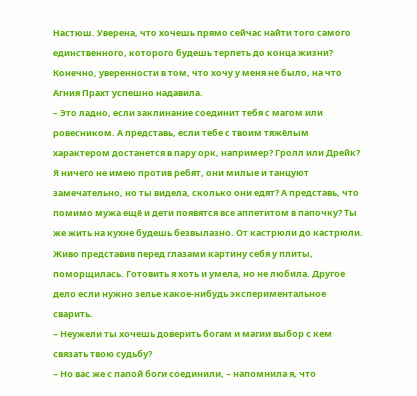Настюш. Уверена, что хочешь прямо сейчас найти того самого единственного, которого будешь терпеть до конца жизни?
Конечно, уверенности в том, что хочу у меня не было, на что Агния Прахт успешно надавила.
– Это ладно, если заклинание соединит тебя с магом или ровесником. А представь, если тебе с твоим тяжёлым характером достанется в пару орк, например? Гролл или Дрейк? Я ничего не имею против ребят, они милые и танцуют замечательно, но ты видела, сколько они едят? А представь, что помимо мужа ещё и дети появятся все аппетитом в папочку? Ты же жить на кухне будешь безвылазно. От кастрюли до кастрюли.
Живо представив перед глазами картину себя у плиты, поморщилась. Готовить я хоть и умела, но не любила. Другое дело если нужно зелье какое-нибудь экспериментальное сварить.
– Неужели ты хочешь доверить богам и магии выбор с кем связать твою судьбу?
– Но вас же с папой боги соединили, – напомнила я, что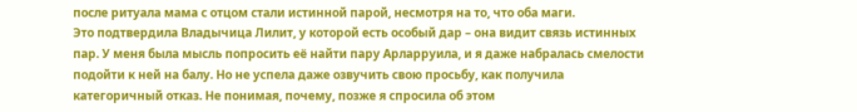после ритуала мама с отцом стали истинной парой, несмотря на то, что оба маги.
Это подтвердила Владычица Лилит, у которой есть особый дар – она видит связь истинных пар. У меня была мысль попросить её найти пару Арларруила, и я даже набралась смелости подойти к ней на балу. Но не успела даже озвучить свою просьбу, как получила категоричный отказ. Не понимая, почему, позже я спросила об этом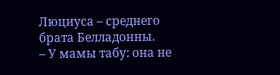Люциуса – среднего брата Белладонны.
– У мамы табу: она не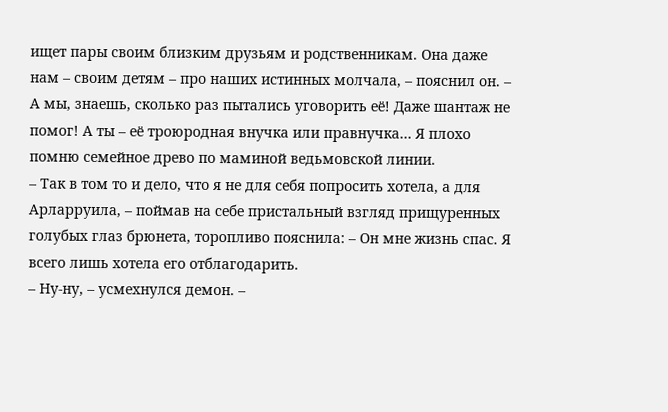ищет пары своим близким друзьям и родственникам. Она даже нам – своим детям – про наших истинных молчала, – пояснил он. – А мы, знаешь, сколько раз пытались уговорить её! Даже шантаж не помог! А ты – её троюродная внучка или правнучка… Я плохо помню семейное древо по маминой ведьмовской линии.
– Так в том то и дело, что я не для себя попросить хотела, а для Арларруила, – поймав на себе пристальный взгляд прищуренных голубых глаз брюнета, торопливо пояснила: – Он мне жизнь спас. Я всего лишь хотела его отблагодарить.
– Ну-ну, – усмехнулся демон. –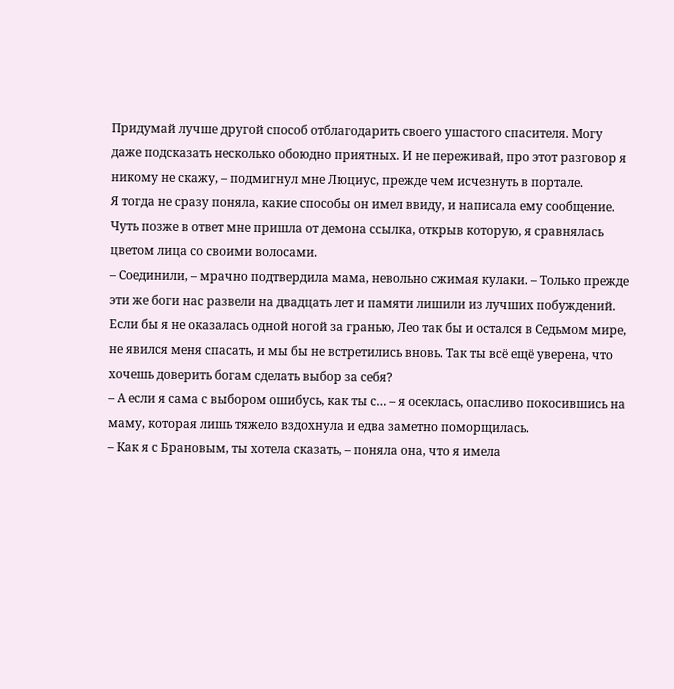Придумай лучше другой способ отблагодарить своего ушастого спасителя. Могу даже подсказать несколько обоюдно приятных. И не переживай, про этот разговор я никому не скажу, – подмигнул мне Люциус, прежде чем исчезнуть в портале.
Я тогда не сразу поняла, какие способы он имел ввиду, и написала ему сообщение. Чуть позже в ответ мне пришла от демона ссылка, открыв которую, я сравнялась цветом лица со своими волосами.
– Соединили, – мрачно подтвердила мама, невольно сжимая кулаки. – Только прежде эти же боги нас развели на двадцать лет и памяти лишили из лучших побуждений. Если бы я не оказалась одной ногой за гранью, Лео так бы и остался в Седьмом мире, не явился меня спасать, и мы бы не встретились вновь. Так ты всё ещё уверена, что хочешь доверить богам сделать выбор за себя?
– А если я сама с выбором ошибусь, как ты с… – я осеклась, опасливо покосившись на маму, которая лишь тяжело вздохнула и едва заметно поморщилась.
– Как я с Брановым, ты хотела сказать, – поняла она, что я имела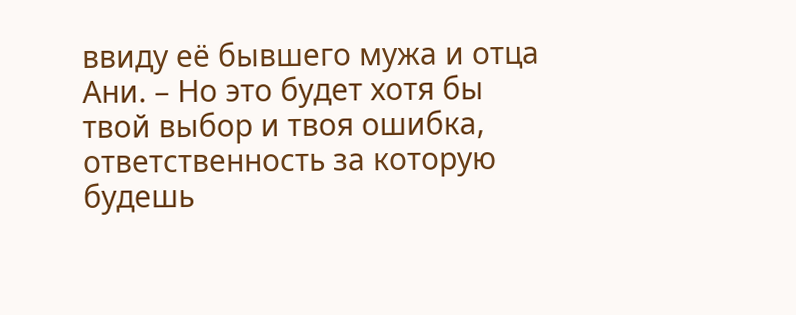ввиду её бывшего мужа и отца Ани. – Но это будет хотя бы твой выбор и твоя ошибка, ответственность за которую будешь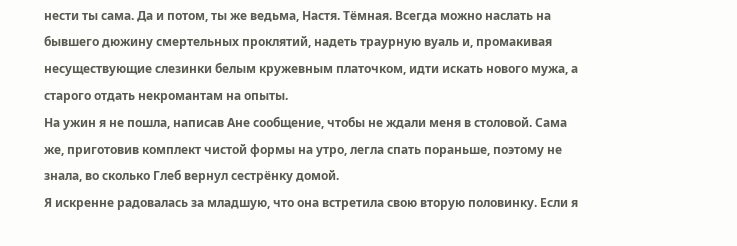нести ты сама. Да и потом, ты же ведьма, Настя. Тёмная. Всегда можно наслать на бывшего дюжину смертельных проклятий, надеть траурную вуаль и, промакивая несуществующие слезинки белым кружевным платочком, идти искать нового мужа, а старого отдать некромантам на опыты.
На ужин я не пошла, написав Ане сообщение, чтобы не ждали меня в столовой. Сама же, приготовив комплект чистой формы на утро, легла спать пораньше, поэтому не знала, во сколько Глеб вернул сестрёнку домой.
Я искренне радовалась за младшую, что она встретила свою вторую половинку. Если я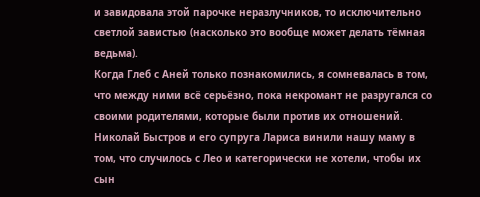и завидовала этой парочке неразлучников, то исключительно светлой завистью (насколько это вообще может делать тёмная ведьма).
Когда Глеб с Аней только познакомились, я сомневалась в том, что между ними всё серьёзно, пока некромант не разругался со своими родителями, которые были против их отношений. Николай Быстров и его супруга Лариса винили нашу маму в том, что случилось с Лео и категорически не хотели, чтобы их сын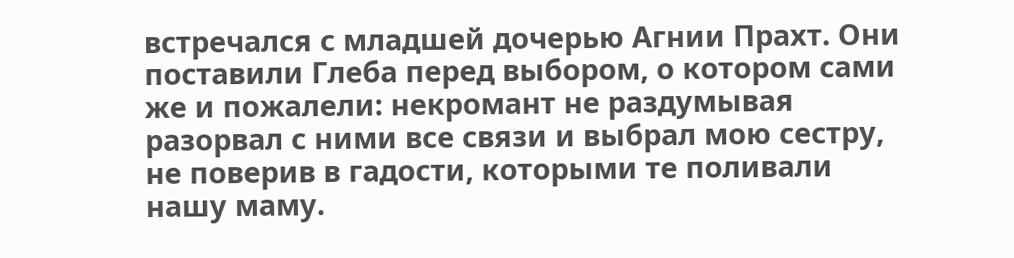встречался с младшей дочерью Агнии Прахт. Они поставили Глеба перед выбором, о котором сами же и пожалели: некромант не раздумывая разорвал с ними все связи и выбрал мою сестру, не поверив в гадости, которыми те поливали нашу маму.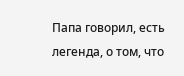Папа говорил, есть легенда, о том, что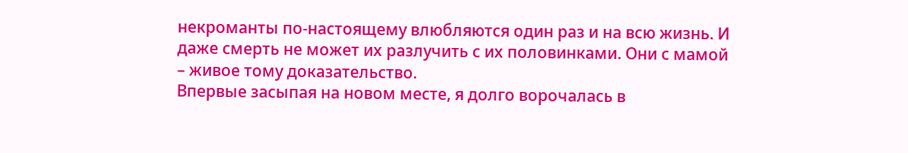некроманты по-настоящему влюбляются один раз и на всю жизнь. И даже смерть не может их разлучить с их половинками. Они с мамой – живое тому доказательство.
Впервые засыпая на новом месте, я долго ворочалась в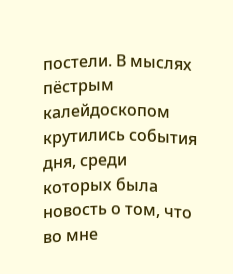постели. В мыслях пёстрым калейдоскопом крутились события дня, среди которых была новость о том, что во мне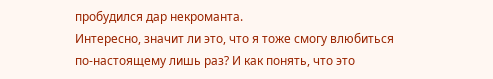пробудился дар некроманта.
Интересно, значит ли это, что я тоже смогу влюбиться по-настоящему лишь раз? И как понять, что это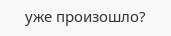уже произошло?